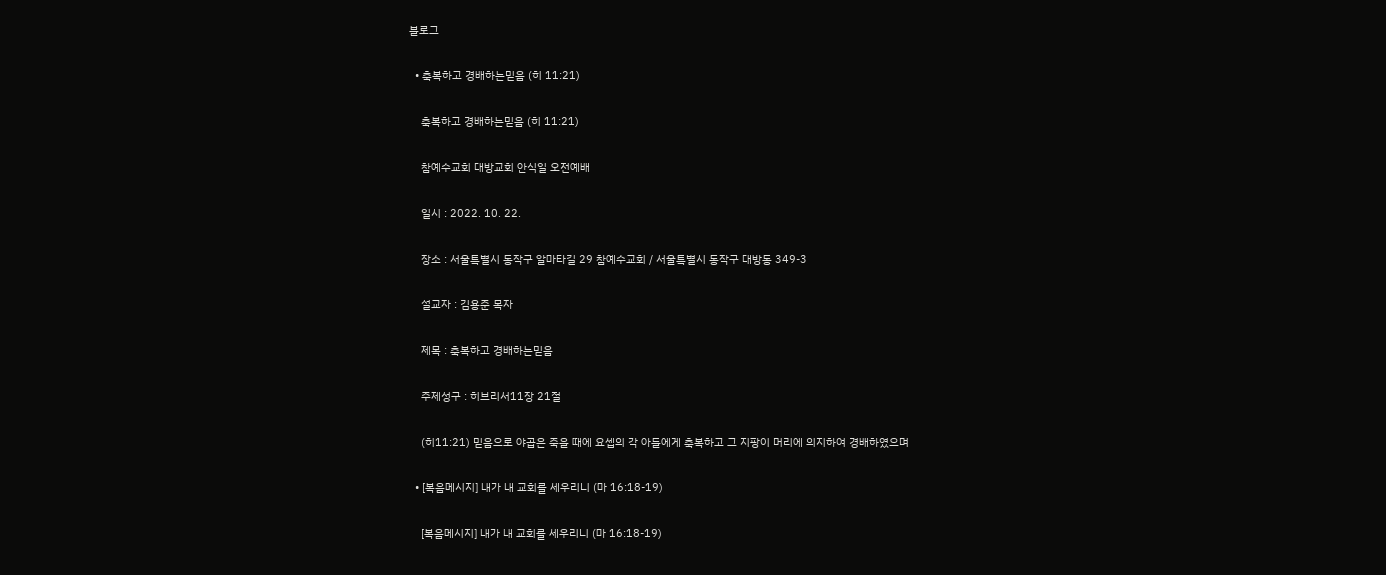블로그

  • 축복하고 경배하는믿음 (히 11:21)

    축복하고 경배하는믿음 (히 11:21)

    참예수교회 대방교회 안식일 오전예배

    일시 : 2022. 10. 22.

    장소 : 서울특별시 동작구 알마타길 29 참예수교회 / 서울특별시 동작구 대방동 349-3

    설교자 : 김용준 목자

    제목 : 축복하고 경배하는믿음

    주제성구 : 히브리서11장 21절

    (히11:21) 믿음으로 야곱은 죽을 때에 요셉의 각 아들에게 축복하고 그 지팡이 머리에 의지하여 경배하였으며

  • [복음메시지] 내가 내 교회를 세우리니 (마 16:18-19)

    [복음메시지] 내가 내 교회를 세우리니 (마 16:18-19)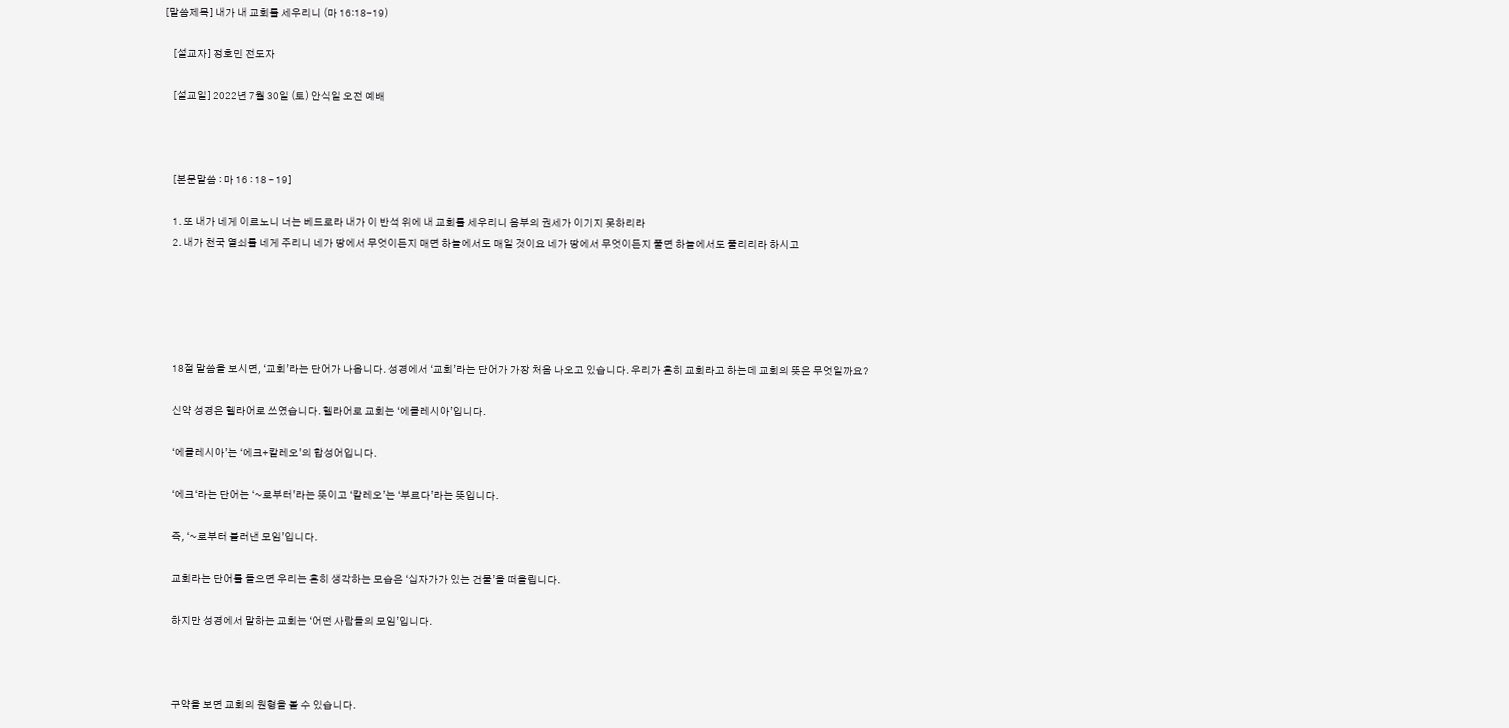[말씀제목] 내가 내 교회를 세우리니 (마 16:18-19)

    [설교자] 정호민 전도자

    [설교일] 2022년 7월 30일 (토) 안식일 오전 예배



    [본문말씀 : 마 16 : 18 – 19]

    1. 또 내가 네게 이르노니 너는 베드로라 내가 이 반석 위에 내 교회를 세우리니 음부의 권세가 이기지 못하리라
    2. 내가 천국 열쇠를 네게 주리니 네가 땅에서 무엇이든지 매면 하늘에서도 매일 것이요 네가 땅에서 무엇이든지 풀면 하늘에서도 풀리리라 하시고





    18절 말씀을 보시면, ‘교회’라는 단어가 나옵니다. 성경에서 ‘교회’라는 단어가 가장 처음 나오고 있습니다. 우리가 흔히 교회라고 하는데 교회의 뜻은 무엇일까요?

    신약 성경은 헬라어로 쓰였습니다. 헬라어로 교회는 ‘에클레시아’입니다.

    ‘에클레시아’는 ‘에크+칼레오’의 합성어입니다.

    ‘에크‘라는 단어는 ‘~로부터’라는 뜻이고 ‘칼레오’는 ‘부르다’라는 뜻입니다.

    즉, ‘~로부터 불러낸 모임’입니다.

    교회라는 단어를 들으면 우리는 흔히 생각하는 모습은 ‘십자가가 있는 건물’을 떠올립니다.

    하지만 성경에서 말하는 교회는 ‘어떤 사람들의 모임’입니다.



    구약을 보면 교회의 원형을 볼 수 있습니다.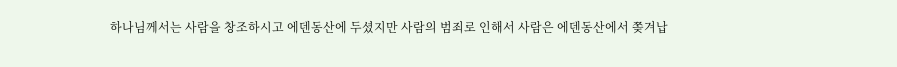하나님께서는 사람을 창조하시고 에덴동산에 두셨지만 사람의 범죄로 인해서 사람은 에덴동산에서 쫒겨납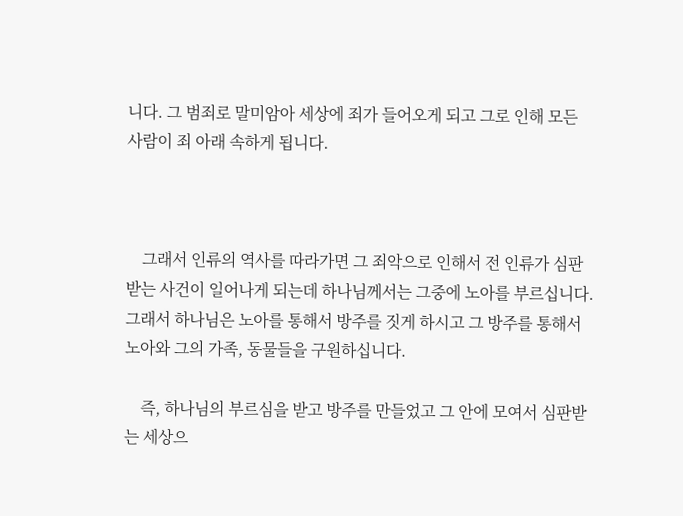니다. 그 범죄로 말미암아 세상에 죄가 들어오게 되고 그로 인해 모든 사람이 죄 아래 속하게 됩니다.



    그래서 인류의 역사를 따라가면 그 죄악으로 인해서 전 인류가 심판받는 사건이 일어나게 되는데 하나님께서는 그중에 노아를 부르십니다. 그래서 하나님은 노아를 통해서 방주를 짓게 하시고 그 방주를 통해서 노아와 그의 가족, 동물들을 구원하십니다.

    즉, 하나님의 부르심을 받고 방주를 만들었고 그 안에 모여서 심판받는 세상으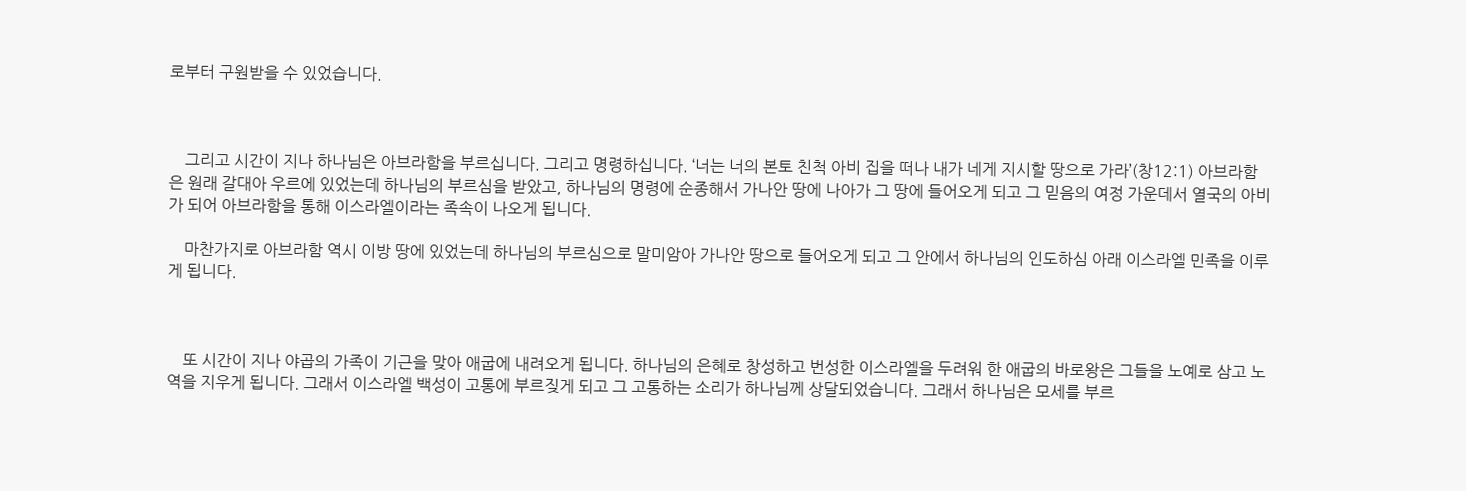로부터 구원받을 수 있었습니다.



    그리고 시간이 지나 하나님은 아브라함을 부르십니다. 그리고 명령하십니다. ‘너는 너의 본토 친척 아비 집을 떠나 내가 네게 지시할 땅으로 가라’(창12:1) 아브라함은 원래 갈대아 우르에 있었는데 하나님의 부르심을 받았고, 하나님의 명령에 순종해서 가나안 땅에 나아가 그 땅에 들어오게 되고 그 믿음의 여정 가운데서 열국의 아비가 되어 아브라함을 통해 이스라엘이라는 족속이 나오게 됩니다.

    마찬가지로 아브라함 역시 이방 땅에 있었는데 하나님의 부르심으로 말미암아 가나안 땅으로 들어오게 되고 그 안에서 하나님의 인도하심 아래 이스라엘 민족을 이루게 됩니다.



    또 시간이 지나 야곱의 가족이 기근을 맞아 애굽에 내려오게 됩니다. 하나님의 은혜로 창성하고 번성한 이스라엘을 두려워 한 애굽의 바로왕은 그들을 노예로 삼고 노역을 지우게 됩니다. 그래서 이스라엘 백성이 고통에 부르짖게 되고 그 고통하는 소리가 하나님께 상달되었습니다. 그래서 하나님은 모세를 부르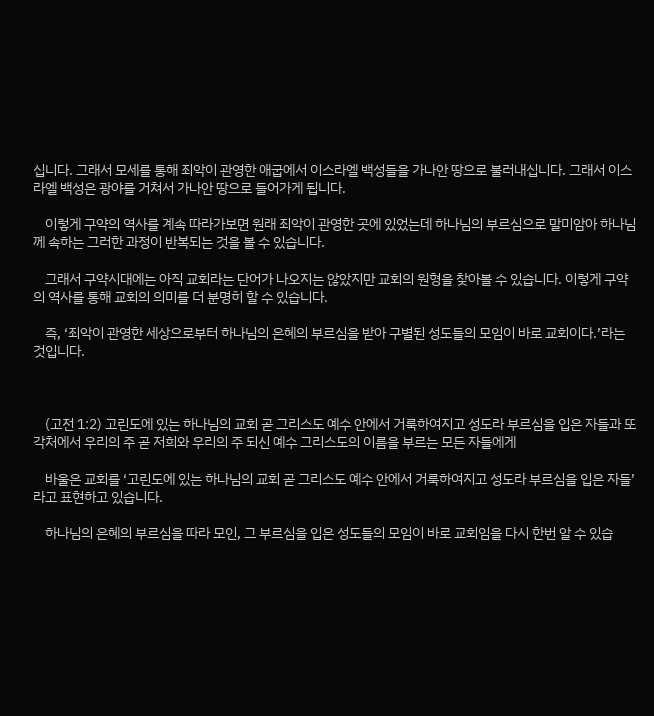십니다. 그래서 모세를 통해 죄악이 관영한 애굽에서 이스라엘 백성들을 가나안 땅으로 불러내십니다. 그래서 이스라엘 백성은 광야를 거쳐서 가나안 땅으로 들어가게 됩니다.

    이렇게 구약의 역사를 계속 따라가보면 원래 죄악이 관영한 곳에 있었는데 하나님의 부르심으로 말미암아 하나님께 속하는 그러한 과정이 반복되는 것을 볼 수 있습니다.

    그래서 구약시대에는 아직 교회라는 단어가 나오지는 않았지만 교회의 원형을 찾아볼 수 있습니다. 이렇게 구약의 역사를 통해 교회의 의미를 더 분명히 할 수 있습니다.

    즉, ‘죄악이 관영한 세상으로부터 하나님의 은혜의 부르심을 받아 구별된 성도들의 모임이 바로 교회이다.’라는 것입니다.



    (고전 1:2) 고린도에 있는 하나님의 교회 곧 그리스도 예수 안에서 거룩하여지고 성도라 부르심을 입은 자들과 또 각처에서 우리의 주 곧 저희와 우리의 주 되신 예수 그리스도의 이름을 부르는 모든 자들에게

    바울은 교회를 ‘고린도에 있는 하나님의 교회 곧 그리스도 예수 안에서 거룩하여지고 성도라 부르심을 입은 자들’라고 표현하고 있습니다.

    하나님의 은혜의 부르심을 따라 모인, 그 부르심을 입은 성도들의 모임이 바로 교회임을 다시 한번 알 수 있습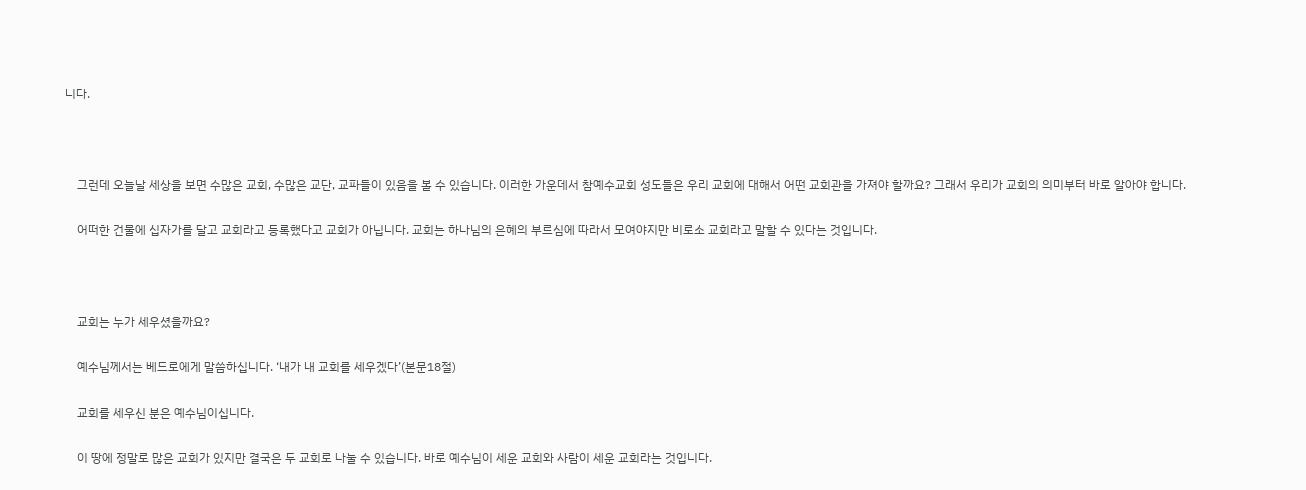니다.



    그런데 오늘날 세상을 보면 수많은 교회, 수많은 교단, 교파들이 있음을 볼 수 있습니다. 이러한 가운데서 참예수교회 성도들은 우리 교회에 대해서 어떤 교회관을 가져야 할까요? 그래서 우리가 교회의 의미부터 바로 알아야 합니다.

    어떠한 건물에 십자가를 달고 교회라고 등록했다고 교회가 아닙니다. 교회는 하나님의 은혜의 부르심에 따라서 모여야지만 비로소 교회라고 말할 수 있다는 것입니다.



    교회는 누가 세우셨을까요?

    예수님께서는 베드로에게 말씀하십니다. ‘내가 내 교회를 세우겠다’(본문18절)

    교회를 세우신 분은 예수님이십니다.

    이 땅에 정말로 많은 교회가 있지만 결국은 두 교회로 나눌 수 있습니다. 바로 예수님이 세운 교회와 사람이 세운 교회라는 것입니다.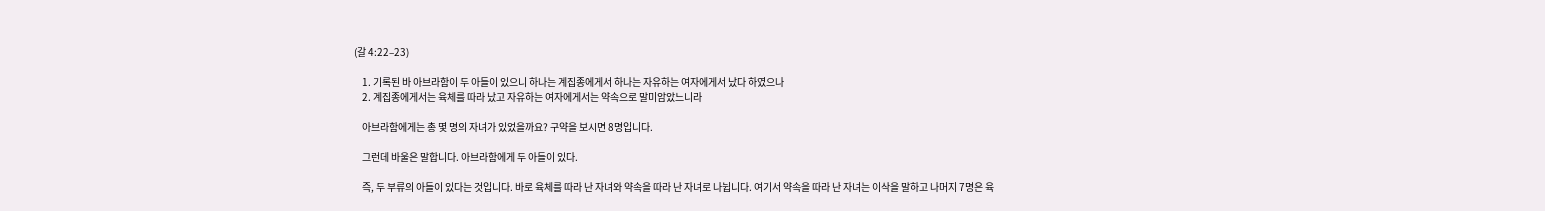(갈 4:22–23)

    1. 기록된 바 아브라함이 두 아들이 있으니 하나는 계집종에게서 하나는 자유하는 여자에게서 났다 하였으나
    2. 계집종에게서는 육체를 따라 났고 자유하는 여자에게서는 약속으로 말미암았느니라

    아브라함에게는 총 몇 명의 자녀가 있었을까요? 구약을 보시면 8명입니다.

    그런데 바울은 말합니다. 아브라함에게 두 아들이 있다.

    즉, 두 부류의 아들이 있다는 것입니다. 바로 육체를 따라 난 자녀와 약속을 따라 난 자녀로 나뉩니다. 여기서 약속을 따라 난 자녀는 이삭을 말하고 나머지 7명은 육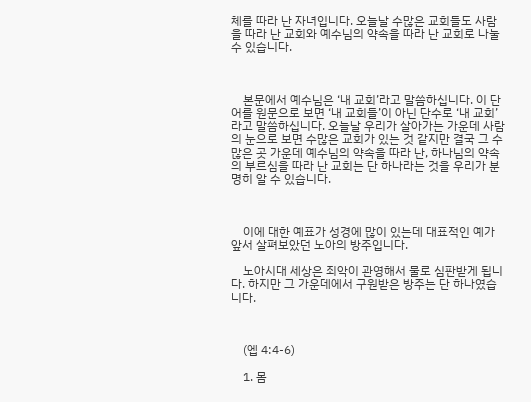체를 따라 난 자녀입니다. 오늘날 수많은 교회들도 사람을 따라 난 교회와 예수님의 약속을 따라 난 교회로 나눌 수 있습니다.



    본문에서 예수님은 ‘내 교회’라고 말씀하십니다. 이 단어를 원문으로 보면 ‘내 교회들’이 아닌 단수로 ‘내 교회’라고 말씀하십니다. 오늘날 우리가 살아가는 가운데 사람의 눈으로 보면 수많은 교회가 있는 것 같지만 결국 그 수많은 곳 가운데 예수님의 약속을 따라 난, 하나님의 약속의 부르심을 따라 난 교회는 단 하나라는 것을 우리가 분명히 알 수 있습니다.



    이에 대한 예표가 성경에 많이 있는데 대표적인 예가 앞서 살펴보았던 노아의 방주입니다.

    노아시대 세상은 죄악이 관영해서 물로 심판받게 됩니다. 하지만 그 가운데에서 구원받은 방주는 단 하나였습니다.



    (엡 4:4-6)

    1. 몸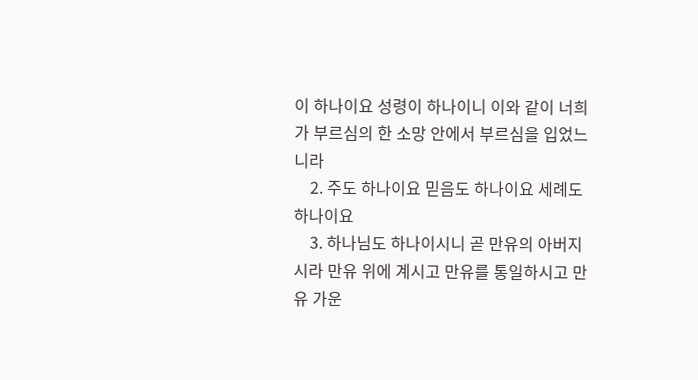이 하나이요 성령이 하나이니 이와 같이 너희가 부르심의 한 소망 안에서 부르심을 입었느니라
    2. 주도 하나이요 믿음도 하나이요 세례도 하나이요
    3. 하나님도 하나이시니 곧 만유의 아버지시라 만유 위에 계시고 만유를 통일하시고 만유 가운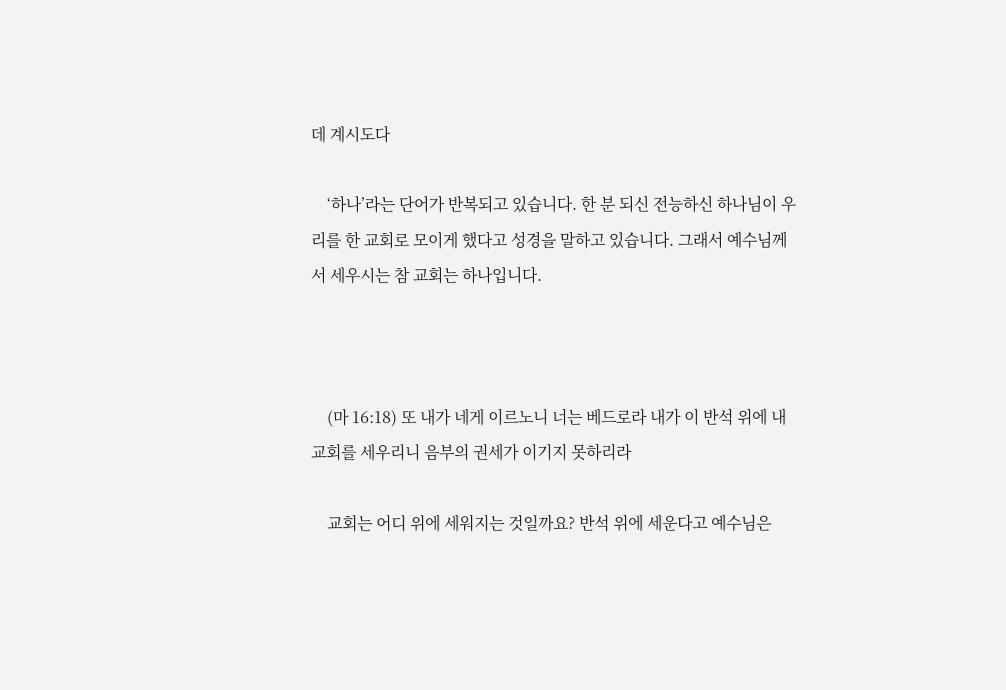데 계시도다

    ‘하나’라는 단어가 반복되고 있습니다. 한 분 되신 전능하신 하나님이 우리를 한 교회로 모이게 했다고 성경을 말하고 있습니다. 그래서 예수님께서 세우시는 참 교회는 하나입니다.



    (마 16:18) 또 내가 네게 이르노니 너는 베드로라 내가 이 반석 위에 내 교회를 세우리니 음부의 권세가 이기지 못하리라

    교회는 어디 위에 세워지는 것일까요? 반석 위에 세운다고 예수님은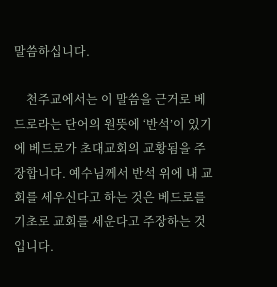말씀하십니다.

    천주교에서는 이 말씀을 근거로 베드로라는 단어의 원뜻에 ‘반석’이 있기에 베드로가 초대교회의 교황됨을 주장합니다. 예수님께서 반석 위에 내 교회를 세우신다고 하는 것은 베드로를 기초로 교회를 세운다고 주장하는 것입니다.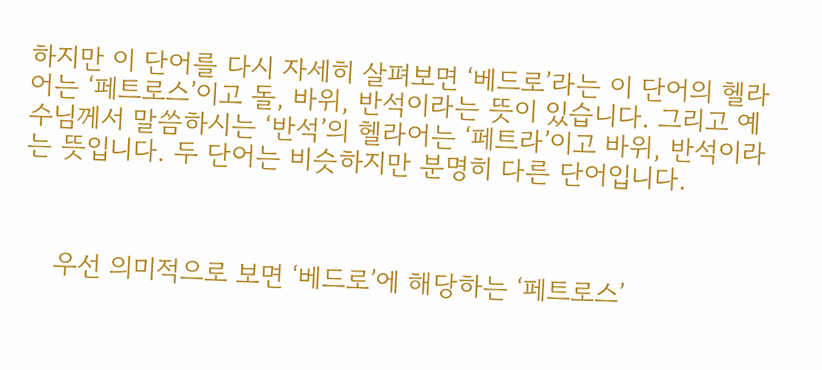하지만 이 단어를 다시 자세히 살펴보면 ‘베드로’라는 이 단어의 헬라어는 ‘페트로스’이고 돌, 바위, 반석이라는 뜻이 있습니다. 그리고 예수님께서 말씀하시는 ‘반석’의 헬라어는 ‘페트라’이고 바위, 반석이라는 뜻입니다. 두 단어는 비슷하지만 분명히 다른 단어입니다.



    우선 의미적으로 보면 ‘베드로’에 해당하는 ‘페트로스’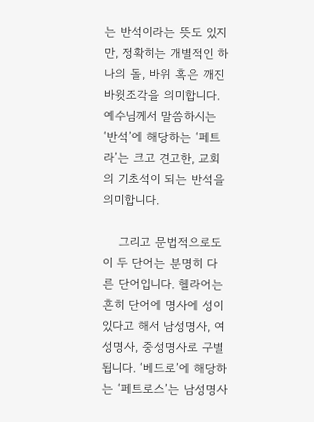는 반석이라는 뜻도 있지만, 정확히는 개별적인 하나의 돌, 바위 혹은 깨진 바윗조각을 의미합니다. 예수님께서 말씀하시는 ‘반석’에 해당하는 ‘페트라’는 크고 견고한, 교회의 기초석이 되는 반석을 의미합니다.

    그리고 문법적으로도 이 두 단어는 분명히 다른 단어입니다. 헬라어는 흔히 단어에 명사에 성이 있다고 해서 남성명사, 여성명사, 중성명사로 구별됩니다. ‘베드로’에 해당하는 ‘페트로스’는 남성명사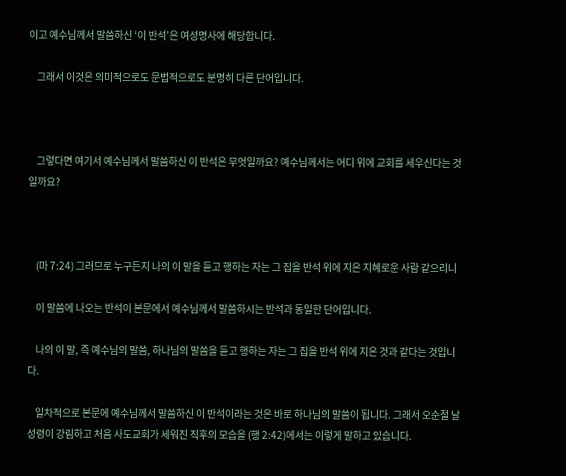이고 예수님께서 말씀하신 ‘이 반석’은 여성명사에 해당합니다.

    그래서 이것은 의미적으로도 문법적으로도 분명히 다른 단어입니다.



    그렇다면 여기서 예수님께서 말씀하신 이 반석은 무엇일까요? 예수님께서는 어디 위에 교회를 세우신다는 것일까요?



    (마 7:24) 그러므로 누구든지 나의 이 말을 듣고 행하는 자는 그 집을 반석 위에 지은 지혜로운 사람 같으리니

    이 말씀에 나오는 반석이 본문에서 예수님께서 말씀하시는 반석과 동일한 단어입니다.

    나의 이 말, 즉 예수님의 말씀, 하나님의 말씀을 듣고 행하는 자는 그 집을 반석 위에 지은 것과 같다는 것입니다.

    일차적으로 본문에 예수님께서 말씀하신 이 반석이라는 것은 바로 하나님의 말씀이 됩니다. 그래서 오순절 날 성령이 강림하고 처음 사도교회가 세워진 직후의 모습을 (행 2:42)에서는 이렇게 말하고 있습니다.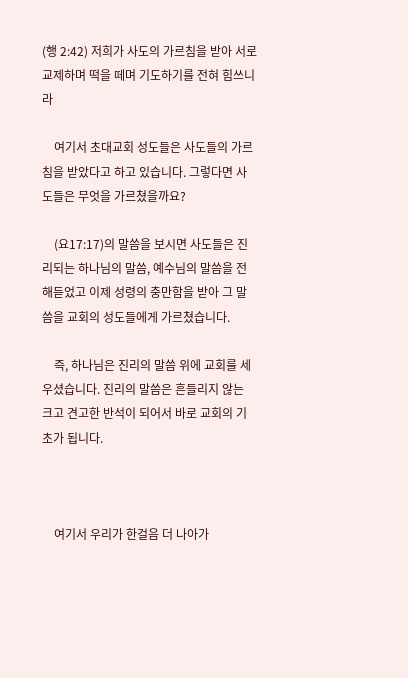(행 2:42) 저희가 사도의 가르침을 받아 서로 교제하며 떡을 떼며 기도하기를 전혀 힘쓰니라

    여기서 초대교회 성도들은 사도들의 가르침을 받았다고 하고 있습니다. 그렇다면 사도들은 무엇을 가르쳤을까요?

    (요17:17)의 말씀을 보시면 사도들은 진리되는 하나님의 말씀, 예수님의 말씀을 전해듣었고 이제 성령의 충만함을 받아 그 말씀을 교회의 성도들에게 가르쳤습니다.

    즉, 하나님은 진리의 말씀 위에 교회를 세우셨습니다. 진리의 말씀은 흔들리지 않는 크고 견고한 반석이 되어서 바로 교회의 기초가 됩니다.



    여기서 우리가 한걸음 더 나아가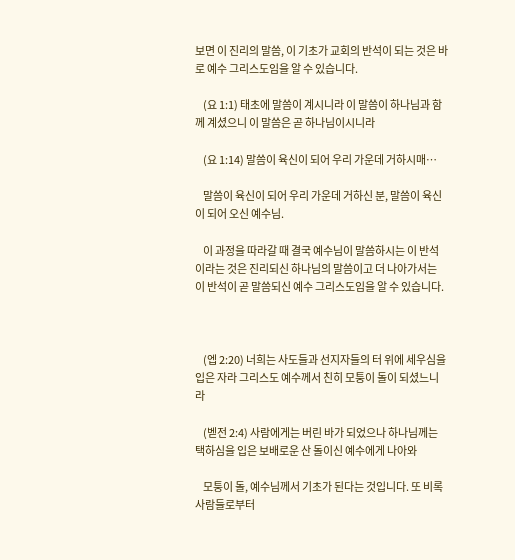보면 이 진리의 말씀, 이 기초가 교회의 반석이 되는 것은 바로 예수 그리스도임을 알 수 있습니다.

    (요 1:1) 태초에 말씀이 계시니라 이 말씀이 하나님과 함께 계셨으니 이 말씀은 곧 하나님이시니라

    (요 1:14) 말씀이 육신이 되어 우리 가운데 거하시매…

    말씀이 육신이 되어 우리 가운데 거하신 분, 말씀이 육신이 되어 오신 예수님.

    이 과정을 따라갈 때 결국 예수님이 말씀하시는 이 반석이라는 것은 진리되신 하나님의 말씀이고 더 나아가서는 이 반석이 곧 말씀되신 예수 그리스도임을 알 수 있습니다.



    (엡 2:20) 너희는 사도들과 선지자들의 터 위에 세우심을 입은 자라 그리스도 예수께서 친히 모퉁이 돌이 되셨느니라

    (벧전 2:4) 사람에게는 버린 바가 되었으나 하나님께는 택하심을 입은 보배로운 산 돌이신 예수에게 나아와

    모퉁이 돌, 예수님께서 기초가 된다는 것입니다. 또 비록 사람들로부터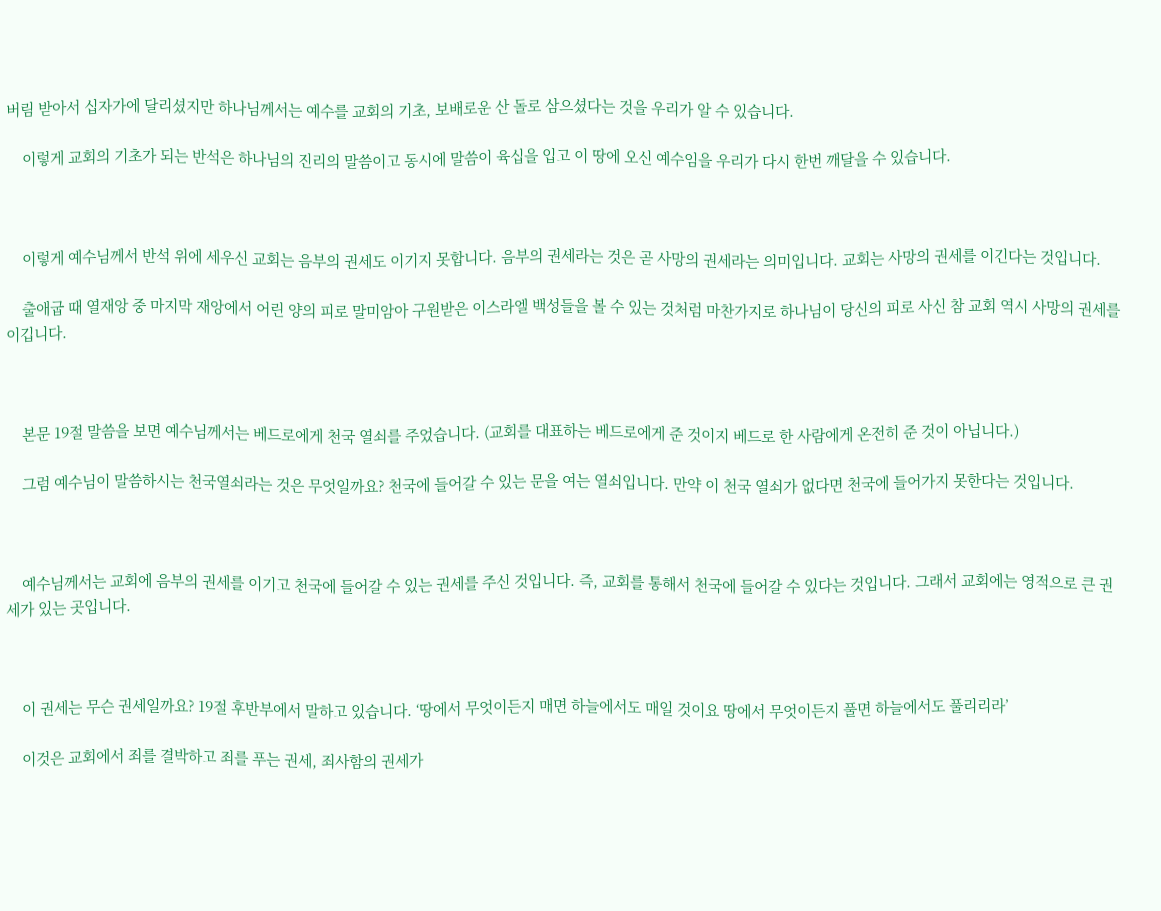버림 받아서 십자가에 달리셨지만 하나님께서는 예수를 교회의 기초, 보배로운 산 돌로 삼으셨다는 것을 우리가 알 수 있습니다.

    이렇게 교회의 기초가 되는 반석은 하나님의 진리의 말씀이고 동시에 말씀이 육십을 입고 이 땅에 오신 예수임을 우리가 다시 한번 깨달을 수 있습니다.



    이렇게 예수님께서 반석 위에 세우신 교회는 음부의 권세도 이기지 못합니다. 음부의 권세라는 것은 곧 사망의 권세라는 의미입니다. 교회는 사망의 권세를 이긴다는 것입니다.

    출애굽 때 열재앙 중 마지막 재앙에서 어린 양의 피로 말미암아 구원받은 이스라엘 백성들을 볼 수 있는 것처럼 마찬가지로 하나님이 당신의 피로 사신 참 교회 역시 사망의 권세를 이깁니다.



    본문 19절 말씀을 보면 예수님께서는 베드로에게 천국 열쇠를 주었습니다. (교회를 대표하는 베드로에게 준 것이지 베드로 한 사람에게 온전히 준 것이 아닙니다.)

    그럼 예수님이 말씀하시는 천국열쇠라는 것은 무엇일까요? 천국에 들어갈 수 있는 문을 여는 열쇠입니다. 만약 이 천국 열쇠가 없다면 천국에 들어가지 못한다는 것입니다.



    예수님께서는 교회에 음부의 권세를 이기고 천국에 들어갈 수 있는 권세를 주신 것입니다. 즉, 교회를 통해서 천국에 들어갈 수 있다는 것입니다. 그래서 교회에는 영적으로 큰 권세가 있는 곳입니다.



    이 권세는 무슨 권세일까요? 19절 후반부에서 말하고 있습니다. ‘땅에서 무엇이든지 매면 하늘에서도 매일 것이요 땅에서 무엇이든지 풀면 하늘에서도 풀리리라’

    이것은 교회에서 죄를 결박하고 죄를 푸는 권세, 죄사함의 권세가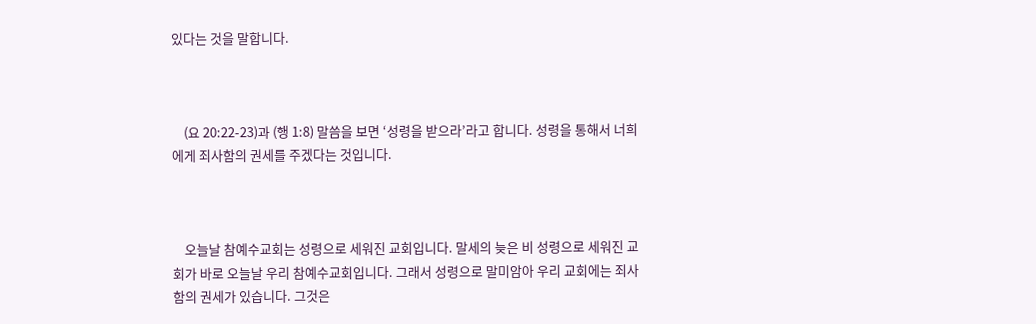있다는 것을 말합니다.



    (요 20:22-23)과 (행 1:8) 말씀을 보면 ‘성령을 받으라’라고 합니다. 성령을 통해서 너희에게 죄사함의 권세를 주겠다는 것입니다.



    오늘날 참예수교회는 성령으로 세워진 교회입니다. 말세의 늦은 비 성령으로 세워진 교회가 바로 오늘날 우리 참예수교회입니다. 그래서 성령으로 말미암아 우리 교회에는 죄사함의 권세가 있습니다. 그것은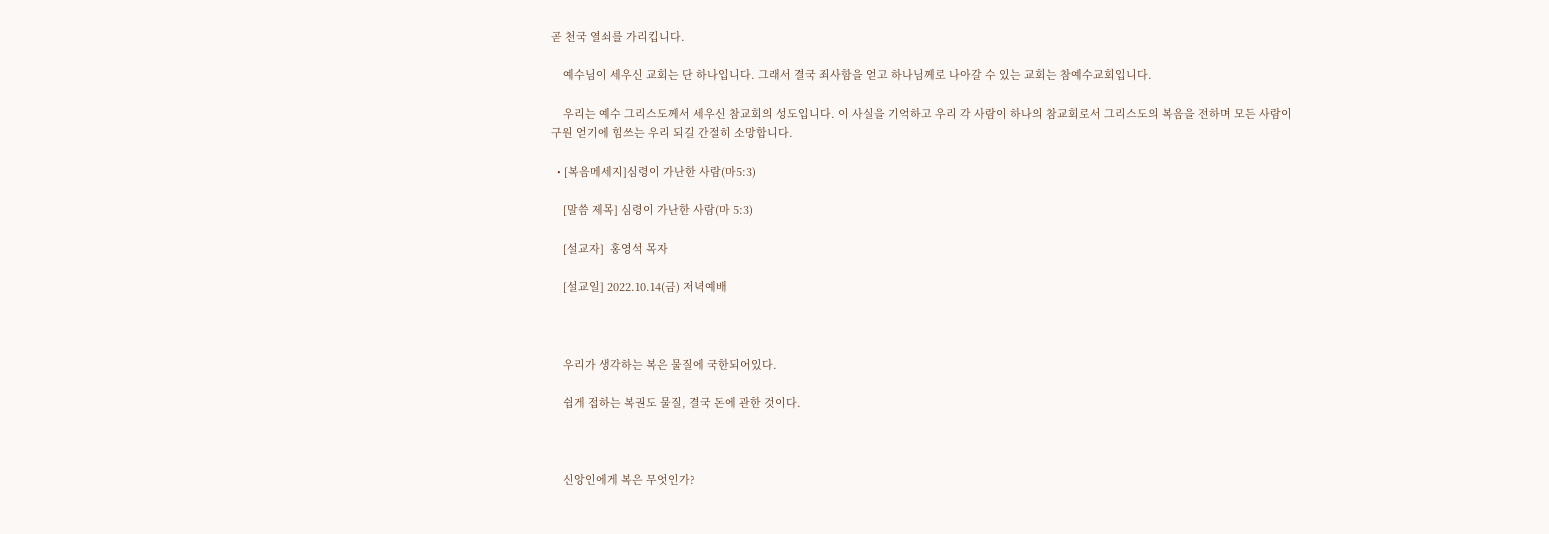곧 천국 열쇠를 가리킵니다.

    예수님이 세우신 교회는 단 하나입니다. 그래서 결국 죄사함을 얻고 하나님께로 나아갈 수 있는 교회는 참예수교회입니다.

    우리는 예수 그리스도께서 세우신 참교회의 성도입니다. 이 사실을 기억하고 우리 각 사람이 하나의 참교회로서 그리스도의 복음을 전하며 모든 사람이 구원 얻기에 힘쓰는 우리 되길 간절히 소망합니다.

  • [복음메세지]심령이 가난한 사람(마5:3)

    [말씀 제목] 심령이 가난한 사람(마 5:3)

    [설교자]  홍영석 목자

    [설교일] 2022.10.14(금) 저녁예배



    우리가 생각하는 복은 물질에 국한되어있다.

    쉽게 접하는 복권도 물질, 결국 돈에 관한 것이다.



    신앙인에게 복은 무엇인가?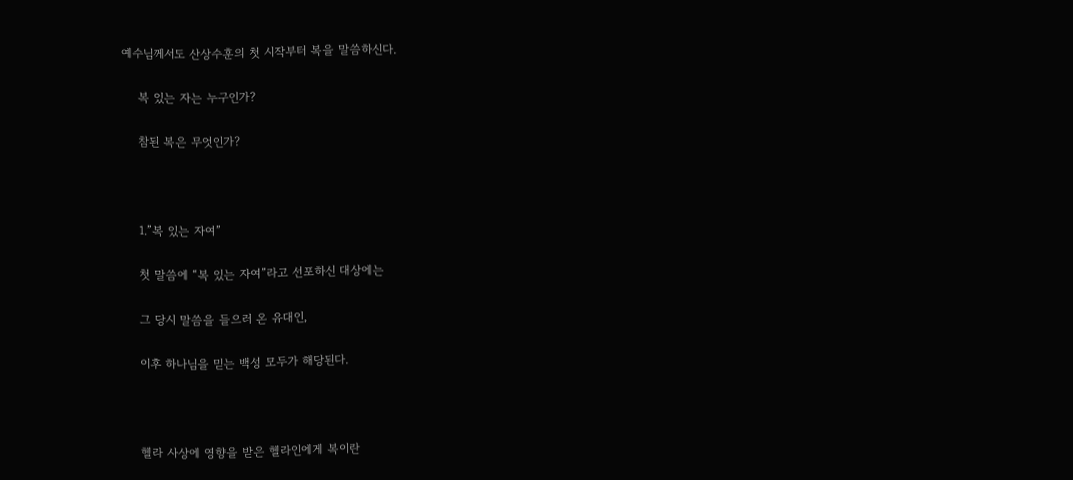예수님께서도 산상수훈의 첫 시작부터 복을 말씀하신다.

    복 있는 자는 누구인가?

    참된 복은 무엇인가?



    1.”복 있는 자여”

    첫 말씀에 “복 있는 자여”라고 선포하신 대상에는

    그 당시 말씀을 들으러 온 유대인,

    이후 하나님을 믿는 백성 모두가 해당된다.



    헬라 사상에 영향을 받은 헬라인에게 복이란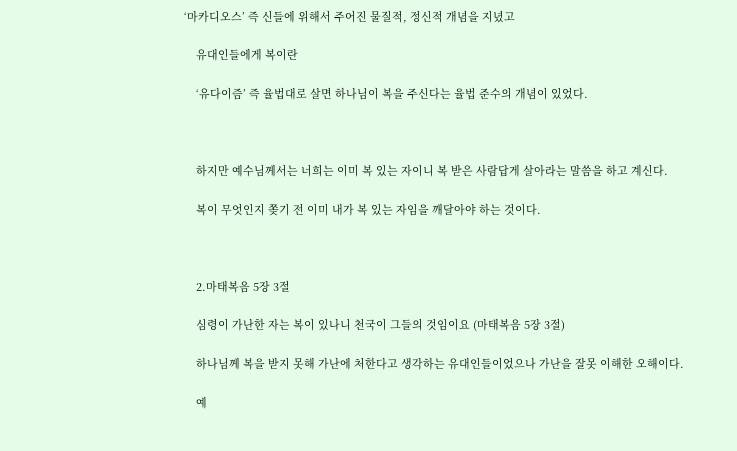‘마카디오스’ 즉 신들에 위해서 주어진 물질적, 정신적 개념을 지녔고

    유대인들에게 복이란

    ‘유다이즘’ 즉 율법대로 살면 하나님이 복을 주신다는 율법 준수의 개념이 있었다.



    하지만 예수님께서는 너희는 이미 복 있는 자이니 복 받은 사람답게 살아라는 말씀을 하고 계신다.

    복이 무엇인지 쫒기 전 이미 내가 복 있는 자임을 깨달아야 하는 것이다.



    2.마태복음 5장 3절

    심령이 가난한 자는 복이 있나니 천국이 그들의 것임이요 (마태복음 5장 3절)

    하나님께 복을 받지 못해 가난에 처한다고 생각하는 유대인들이었으나 가난을 잘못 이해한 오해이다.

    예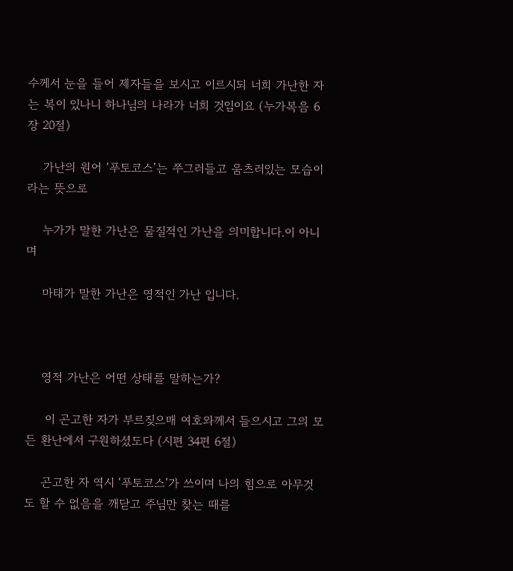수께서 눈을 들어 제자들을 보시고 이르시되 너희 가난한 자는 복이 있나니 하나님의 나라가 너희 것임이요 (누가복음 6장 20절)

    가난의 원어 ‘푸토코스’는 쭈그러들고 움츠러있는 모습이라는 뜻으로

    누가가 말한 가난은 물질적인 가난을 의미합니다.이 아니며

    마태가 말한 가난은 영적인 가난 입니다.



    영적 가난은 어떤 상태를 말하는가?

     이 곤고한 자가 부르짖으매 여호와께서 들으시고 그의 모든 환난에서 구원하셨도다 (시편 34편 6절)

    곤고한 자 역시 ‘푸토코스’가 쓰이며 나의 힘으로 아무것도 할 수 없음을 깨닫고 주님만 찾는 때를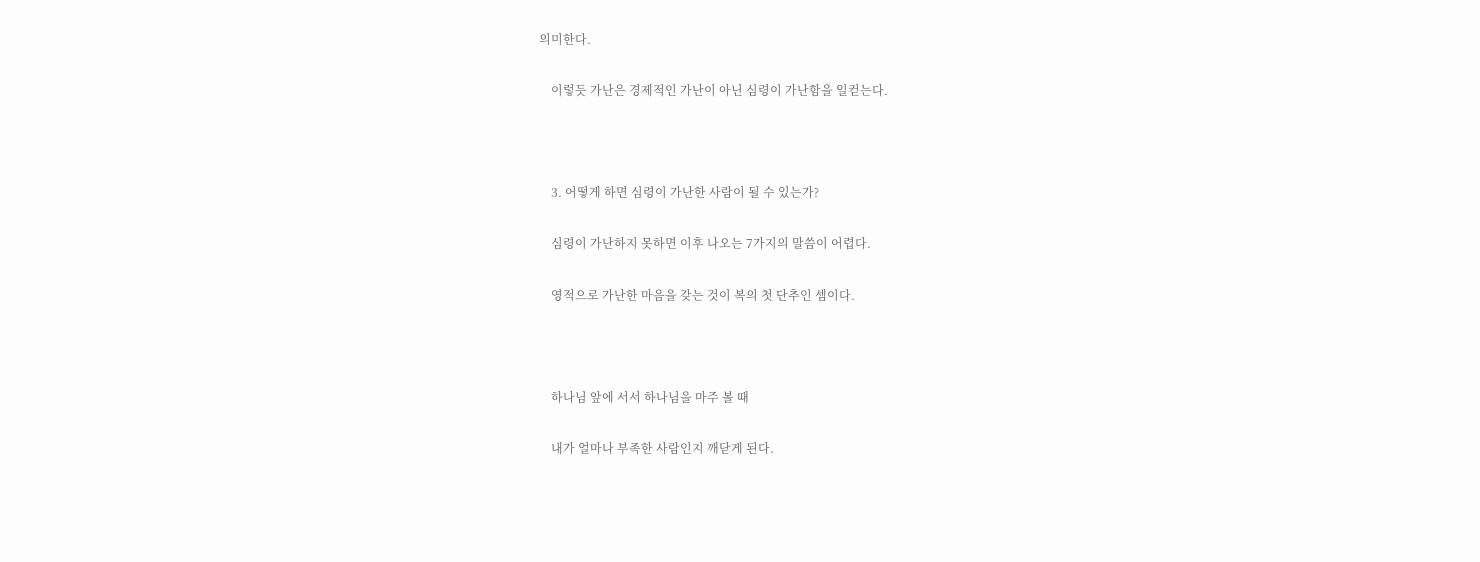의미한다.

    이렇듯 가난은 경제적인 가난이 아닌 심령이 가난함을 일컫는다.



    3. 어떻게 하면 심령이 가난한 사람이 될 수 있는가?

    심령이 가난하지 못하면 이후 나오는 7가지의 말씀이 어렵다.

    영적으로 가난한 마음을 갖는 것이 복의 첫 단추인 셈이다.



    하나님 앞에 서서 하나님을 마주 볼 때

    내가 얼마나 부족한 사람인지 깨닫게 된다.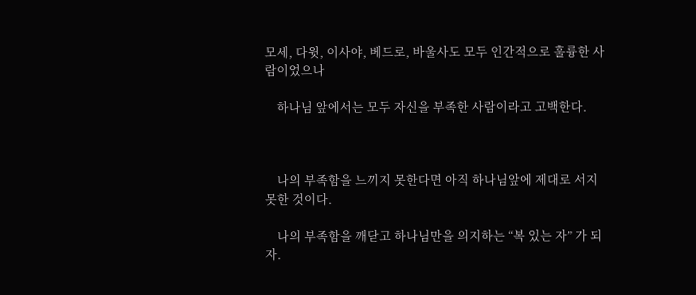모세, 다윗, 이사야, 베드로, 바울사도 모두 인간적으로 훌륭한 사람이었으나

    하나님 앞에서는 모두 자신을 부족한 사람이라고 고백한다.



    나의 부족함을 느끼지 못한다면 아직 하나님앞에 제대로 서지 못한 것이다.

    나의 부족함을 깨닫고 하나님만을 의지하는 “복 있는 자” 가 되자.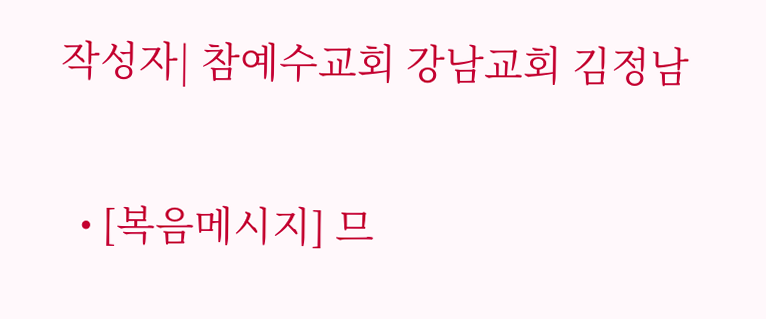작성자| 참예수교회 강남교회 김정남

  • [복음메시지] 므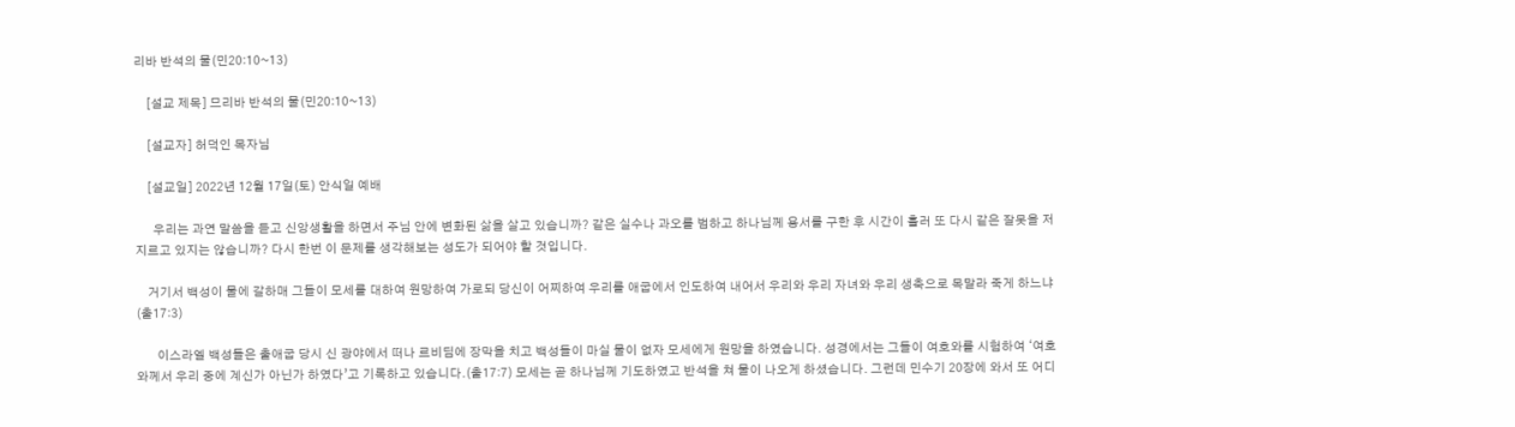리바 반석의 물(민20:10~13)

    [설교 제목] 므리바 반석의 물(민20:10~13)

    [설교자] 허덕인 목자님

    [설교일] 2022년 12월 17일(토) 안식일 예배

      우리는 과연 말씀을 듣고 신앙생활을 하면서 주님 안에 변화된 삶을 살고 있습니까? 같은 실수나 과오를 범하고 하나님께 용서를 구한 후 시간이 흘러 또 다시 같은 잘못을 저지르고 있지는 않습니까? 다시 한번 이 문제를 생각해보는 성도가 되어야 할 것입니다.

    거기서 백성이 물에 갈하매 그들이 모세를 대하여 원망하여 가로되 당신이 어찌하여 우리를 애굽에서 인도하여 내어서 우리와 우리 자녀와 우리 생축으로 목말라 죽게 하느냐(출17:3)

       이스라엘 백성들은 출애굽 당시 신 광야에서 떠나 르비딤에 장막을 치고 백성들이 마실 물이 없자 모세에게 원망을 하였습니다. 성경에서는 그들이 여호와를 시험하여 ‘여호와께서 우리 중에 계신가 아닌가 하였다’고 기록하고 있습니다.(출17:7) 모세는 곧 하나님께 기도하였고 반석을 쳐 물이 나오게 하셨습니다. 그런데 민수기 20장에 와서 또 어디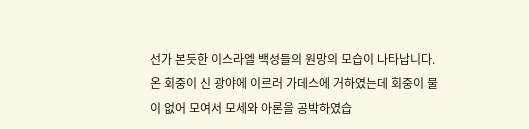선가 본듯한 이스라엘 백성들의 원망의 모습이 나타납니다. 온 회중이 신 광야에 이르러 가데스에 거하였는데 회중이 물이 없어 모여서 모세와 아론을 공박하였습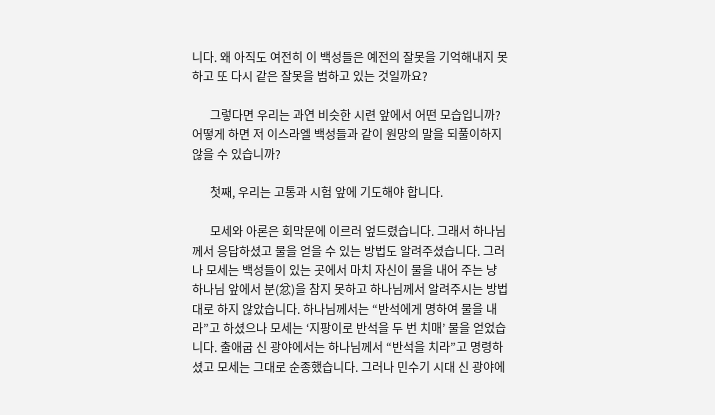니다. 왜 아직도 여전히 이 백성들은 예전의 잘못을 기억해내지 못하고 또 다시 같은 잘못을 범하고 있는 것일까요?

      그렇다면 우리는 과연 비슷한 시련 앞에서 어떤 모습입니까? 어떻게 하면 저 이스라엘 백성들과 같이 원망의 말을 되풀이하지 않을 수 있습니까?

      첫째, 우리는 고통과 시험 앞에 기도해야 합니다.

      모세와 아론은 회막문에 이르러 엎드렸습니다. 그래서 하나님께서 응답하셨고 물을 얻을 수 있는 방법도 알려주셨습니다. 그러나 모세는 백성들이 있는 곳에서 마치 자신이 물을 내어 주는 냥 하나님 앞에서 분(忿)을 참지 못하고 하나님께서 알려주시는 방법대로 하지 않았습니다. 하나님께서는 “반석에게 명하여 물을 내라”고 하셨으나 모세는 ‘지팡이로 반석을 두 번 치매’ 물을 얻었습니다. 출애굽 신 광야에서는 하나님께서 “반석을 치라”고 명령하셨고 모세는 그대로 순종했습니다. 그러나 민수기 시대 신 광야에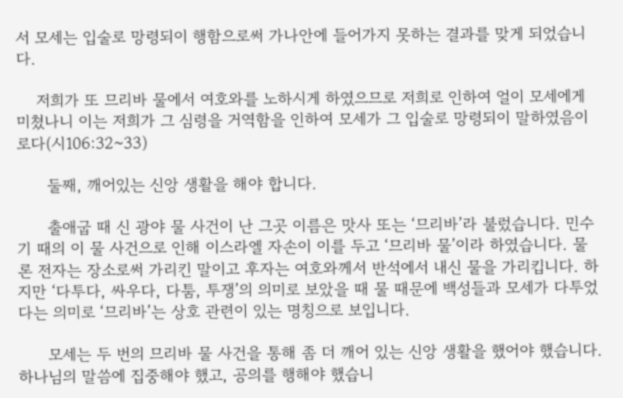서 모세는 입술로 망령되이 행함으로써 가나안에 들어가지 못하는 결과를 맞게 되었습니다.

    저희가 또 므리바 물에서 여호와를 노하시게 하였으므로 저희로 인하여 얼이 모세에게 미쳤나니 이는 저희가 그 심령을 거역함을 인하여 모세가 그 입술로 망령되이 말하였음이로다(시106:32~33)

      둘째, 깨어있는 신앙 생활을 해야 합니다.

      출애굽 때 신 광야 물 사건이 난 그곳 이름은 맛사 또는 ‘므리바’라 불렀습니다. 민수기 때의 이 물 사건으로 인해 이스라엘 자손이 이를 두고 ‘므리바 물’이라 하였습니다. 물론 전자는 장소로써 가리킨 말이고 후자는 여호와께서 반석에서 내신 물을 가리킵니다. 하지만 ‘다투다, 싸우다, 다툼, 투쟁’의 의미로 보았을 때 물 때문에 백성들과 모세가 다투었다는 의미로 ‘므리바’는 상호 관련이 있는 명칭으로 보입니다.

      모세는 두 번의 므리바 물 사건을 통해 좀 더 깨어 있는 신앙 생활을 했어야 했습니다. 하나님의 말씀에 집중해야 했고, 공의를 행해야 했습니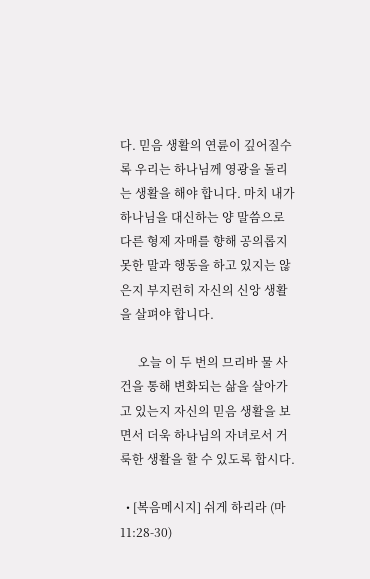다. 믿음 생활의 연륜이 깊어질수록 우리는 하나님께 영광을 돌리는 생활을 해야 합니다. 마치 내가 하나님을 대신하는 양 말씀으로 다른 형제 자매를 향해 공의롭지 못한 말과 행동을 하고 있지는 않은지 부지런히 자신의 신앙 생활을 살펴야 합니다.

      오늘 이 두 번의 므리바 물 사건을 통해 변화되는 삶을 살아가고 있는지 자신의 믿음 생활을 보면서 더욱 하나님의 자녀로서 거룩한 생활을 할 수 있도록 합시다.

  • [복음메시지] 쉬게 하리라 (마11:28-30)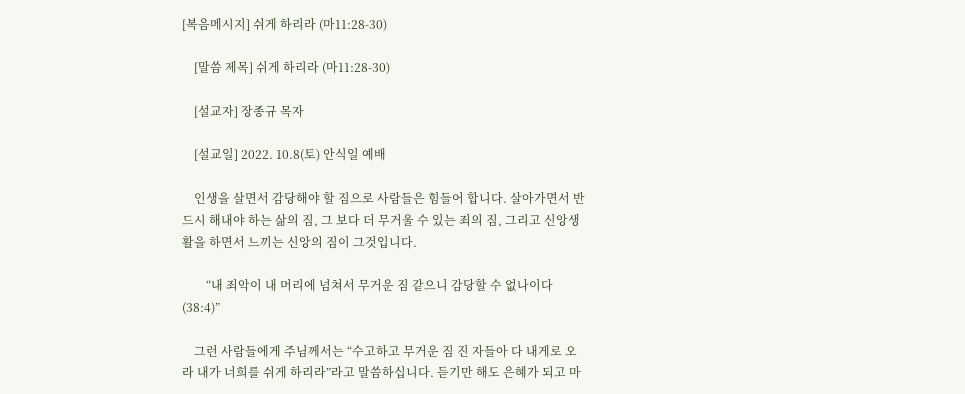[복음메시지] 쉬게 하리라 (마11:28-30)

    [말씀 제목] 쉬게 하리라 (마11:28-30)

    [설교자] 장종규 목자

    [설교일] 2022. 10.8(토) 안식일 예배

    인생을 살면서 감당해야 할 짐으로 사람들은 힘들어 합니다. 살아가면서 반드시 해내야 하는 삶의 짐, 그 보다 더 무거울 수 있는 죄의 짐, 그리고 신앙생활을 하면서 느끼는 신앙의 짐이 그것입니다.

        “내 죄악이 내 머리에 넘쳐서 무거운 짐 같으니 감당할 수 없나이다 (38:4)”

    그런 사람들에게 주님께서는 “수고하고 무거운 짐 진 자들아 다 내게로 오라 내가 너희를 쉬게 하리라”라고 말씀하십니다. 듣기만 해도 은혜가 되고 마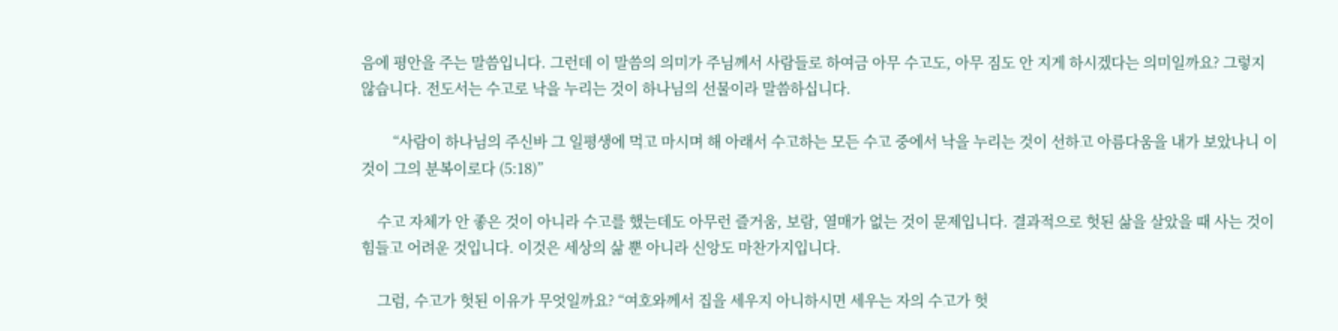음에 평안을 주는 말씀입니다. 그런데 이 말씀의 의미가 주님께서 사람들로 하여금 아무 수고도, 아무 짐도 안 지게 하시겠다는 의미일까요? 그렇지 않습니다. 전도서는 수고로 낙을 누리는 것이 하나님의 선물이라 말씀하십니다.

        “사람이 하나님의 주신바 그 일평생에 먹고 마시며 해 아래서 수고하는 모든 수고 중에서 낙을 누리는 것이 선하고 아름다움을 내가 보았나니 이것이 그의 분복이로다 (5:18)”

    수고 자체가 안 좋은 것이 아니라 수고를 했는데도 아무런 즐거움, 보람, 열매가 없는 것이 문제입니다. 결과적으로 헛된 삶을 살았을 때 사는 것이 힘들고 어려운 것입니다. 이것은 세상의 삶 뿐 아니라 신앙도 마찬가지입니다.

    그럼, 수고가 헛된 이유가 무엇일까요? “여호와께서 집을 세우지 아니하시면 세우는 자의 수고가 헛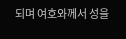되며 여호와께서 성을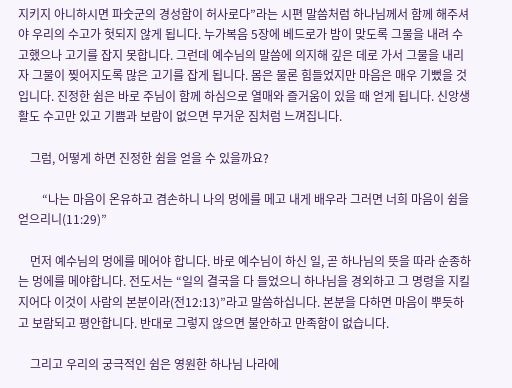지키지 아니하시면 파숫군의 경성함이 허사로다”라는 시편 말씀처럼 하나님께서 함께 해주셔야 우리의 수고가 헛되지 않게 됩니다. 누가복음 5장에 베드로가 밤이 맞도록 그물을 내려 수고했으나 고기를 잡지 못합니다. 그런데 예수님의 말씀에 의지해 깊은 데로 가서 그물을 내리자 그물이 찢어지도록 많은 고기를 잡게 됩니다. 몸은 물론 힘들었지만 마음은 매우 기뻤을 것입니다. 진정한 쉼은 바로 주님이 함께 하심으로 열매와 즐거움이 있을 때 얻게 됩니다. 신앙생활도 수고만 있고 기쁨과 보람이 없으면 무거운 짐처럼 느껴집니다.

    그럼, 어떻게 하면 진정한 쉼을 얻을 수 있을까요?

        “나는 마음이 온유하고 겸손하니 나의 멍에를 메고 내게 배우라 그러면 너희 마음이 쉼을 얻으리니(11:29)”

    먼저 예수님의 멍에를 메어야 합니다. 바로 예수님이 하신 일, 곧 하나님의 뜻을 따라 순종하는 멍에를 메야합니다. 전도서는 “일의 결국을 다 들었으니 하나님을 경외하고 그 명령을 지킬지어다 이것이 사람의 본분이라(전12:13)”라고 말씀하십니다. 본분을 다하면 마음이 뿌듯하고 보람되고 평안합니다. 반대로 그렇지 않으면 불안하고 만족함이 없습니다.

    그리고 우리의 궁극적인 쉼은 영원한 하나님 나라에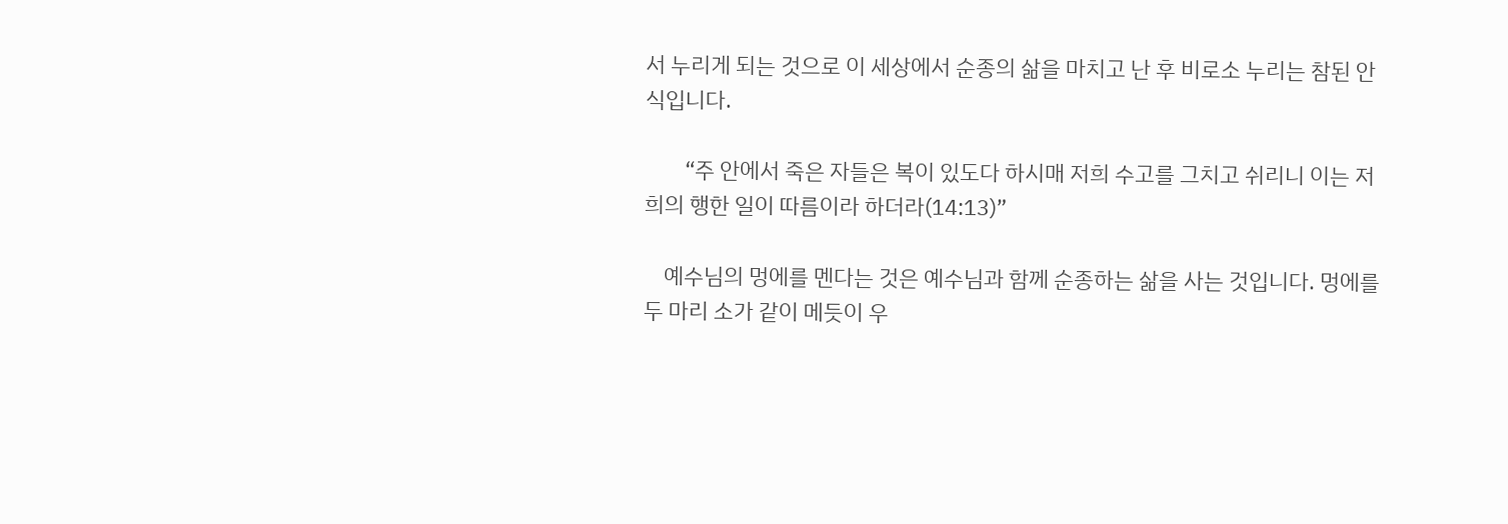서 누리게 되는 것으로 이 세상에서 순종의 삶을 마치고 난 후 비로소 누리는 참된 안식입니다.

        “주 안에서 죽은 자들은 복이 있도다 하시매 저희 수고를 그치고 쉬리니 이는 저희의 행한 일이 따름이라 하더라(14:13)”

    예수님의 멍에를 멘다는 것은 예수님과 함께 순종하는 삶을 사는 것입니다. 멍에를 두 마리 소가 같이 메듯이 우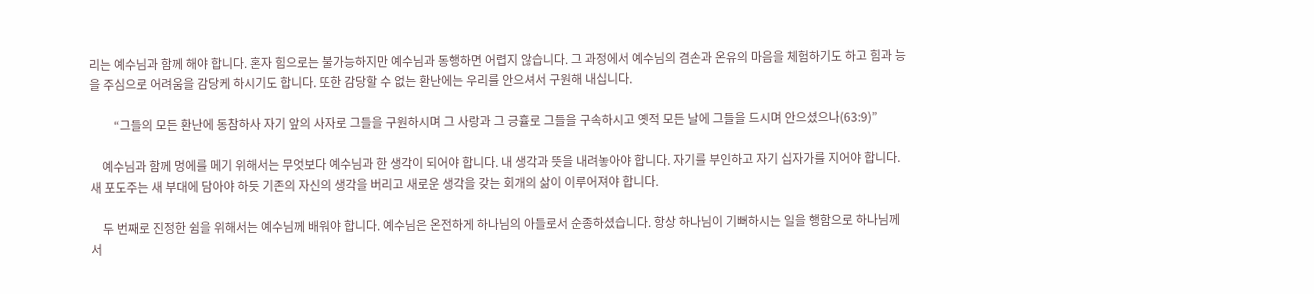리는 예수님과 함께 해야 합니다. 혼자 힘으로는 불가능하지만 예수님과 동행하면 어렵지 않습니다. 그 과정에서 예수님의 겸손과 온유의 마음을 체험하기도 하고 힘과 능을 주심으로 어려움을 감당케 하시기도 합니다. 또한 감당할 수 없는 환난에는 우리를 안으셔서 구원해 내십니다.

        “그들의 모든 환난에 동참하사 자기 앞의 사자로 그들을 구원하시며 그 사랑과 그 긍휼로 그들을 구속하시고 옛적 모든 날에 그들을 드시며 안으셨으나(63:9)”

    예수님과 함께 멍에를 메기 위해서는 무엇보다 예수님과 한 생각이 되어야 합니다. 내 생각과 뜻을 내려놓아야 합니다. 자기를 부인하고 자기 십자가를 지어야 합니다. 새 포도주는 새 부대에 담아야 하듯 기존의 자신의 생각을 버리고 새로운 생각을 갖는 회개의 삶이 이루어져야 합니다.

    두 번째로 진정한 쉼을 위해서는 예수님께 배워야 합니다. 예수님은 온전하게 하나님의 아들로서 순종하셨습니다. 항상 하나님이 기뻐하시는 일을 행함으로 하나님께서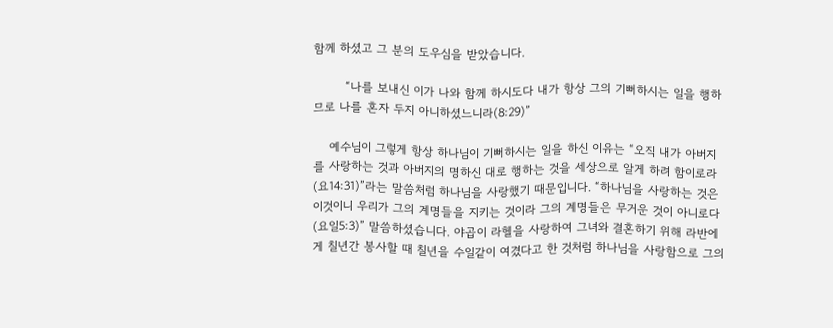함께 하셨고 그 분의 도우심을 받았습니다.

        “나를 보내신 이가 나와 함께 하시도다 내가 항상 그의 기뻐하시는 일을 행하므로 나를 혼자 두지 아니하셨느니라(8:29)”

    예수님이 그렇게 항상 하나님이 기뻐하시는 일을 하신 이유는 “오직 내가 아버지를 사랑하는 것과 아버지의 명하신 대로 행하는 것을 세상으로 알게 하려 함이로라(요14:31)”라는 말씀처럼 하나님을 사랑했기 때문입니다. “하나님을 사랑하는 것은 이것이니 우리가 그의 계명들을 지키는 것이라 그의 계명들은 무거운 것이 아니로다(요일5:3)” 말씀하셨습니다. 야곱이 라헬을 사랑하여 그녀와 결혼하기 위해 라반에게 칠년간 봉사할 때 칠년을 수일같이 여겼다고 한 것처럼 하나님을 사랑함으로 그의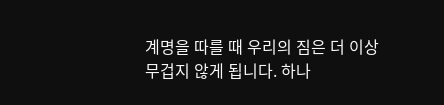계명을 따를 때 우리의 짐은 더 이상 무겁지 않게 됩니다. 하나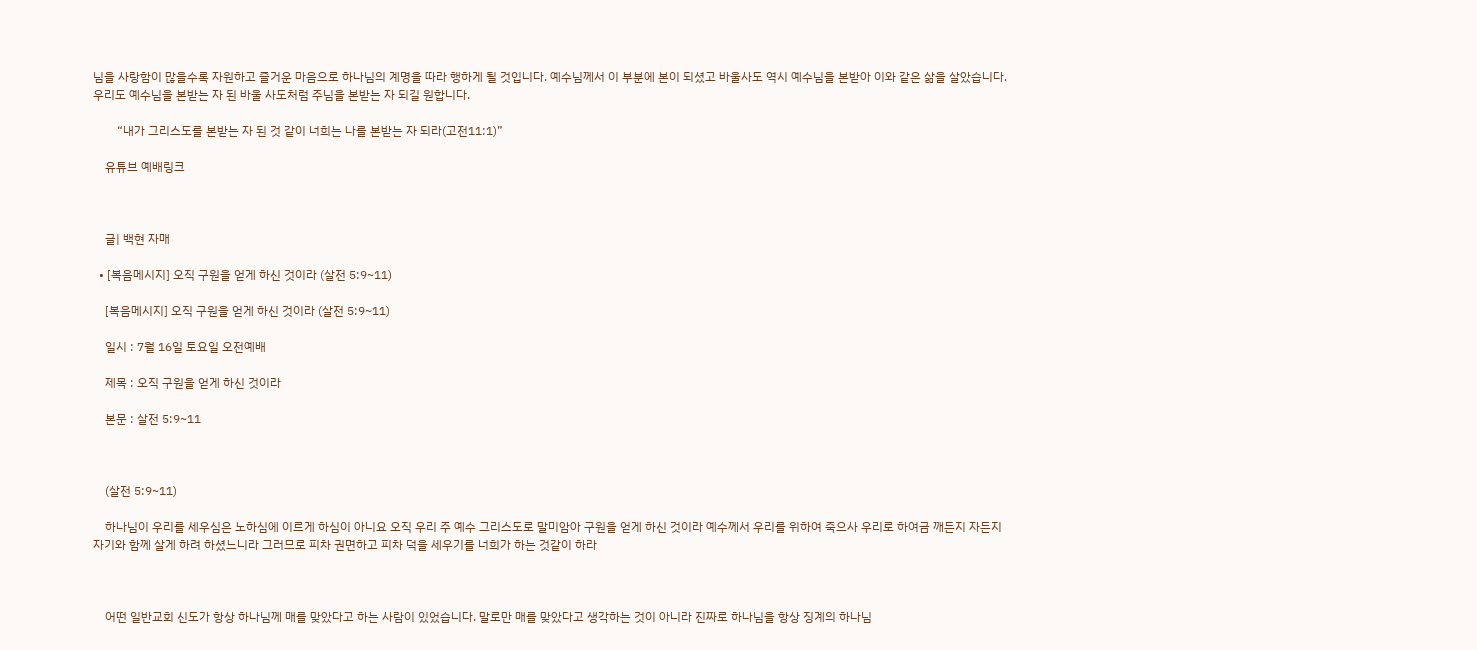님을 사랑함이 많을수록 자원하고 즐거운 마음으로 하나님의 계명을 따라 행하게 될 것입니다. 예수님께서 이 부분에 본이 되셨고 바울사도 역시 예수님을 본받아 이와 같은 삶을 살았습니다. 우리도 예수님을 본받는 자 된 바울 사도처럼 주님을 본받는 자 되길 원합니다.

        “내가 그리스도를 본받는 자 된 것 같이 너희는 나를 본받는 자 되라(고전11:1)”

    유튜브 예배링크



    글| 백현 자매

  • [복음메시지] 오직 구원을 얻게 하신 것이라 (살전 5:9~11)

    [복음메시지] 오직 구원을 얻게 하신 것이라 (살전 5:9~11)

    일시 : 7월 16일 토요일 오전예배

    제목 : 오직 구원을 얻게 하신 것이라

    본문 : 살전 5:9~11



    (살전 5:9~11)

    하나님이 우리를 세우심은 노하심에 이르게 하심이 아니요 오직 우리 주 예수 그리스도로 말미암아 구원을 얻게 하신 것이라 예수께서 우리를 위하여 죽으사 우리로 하여금 깨든지 자든지 자기와 함께 살게 하려 하셨느니라 그러므로 피차 권면하고 피차 덕을 세우기를 너희가 하는 것같이 하라



    어떤 일반교회 신도가 항상 하나님께 매를 맞았다고 하는 사람이 있었습니다. 말로만 매를 맞았다고 생각하는 것이 아니라 진짜로 하나님을 항상 징계의 하나님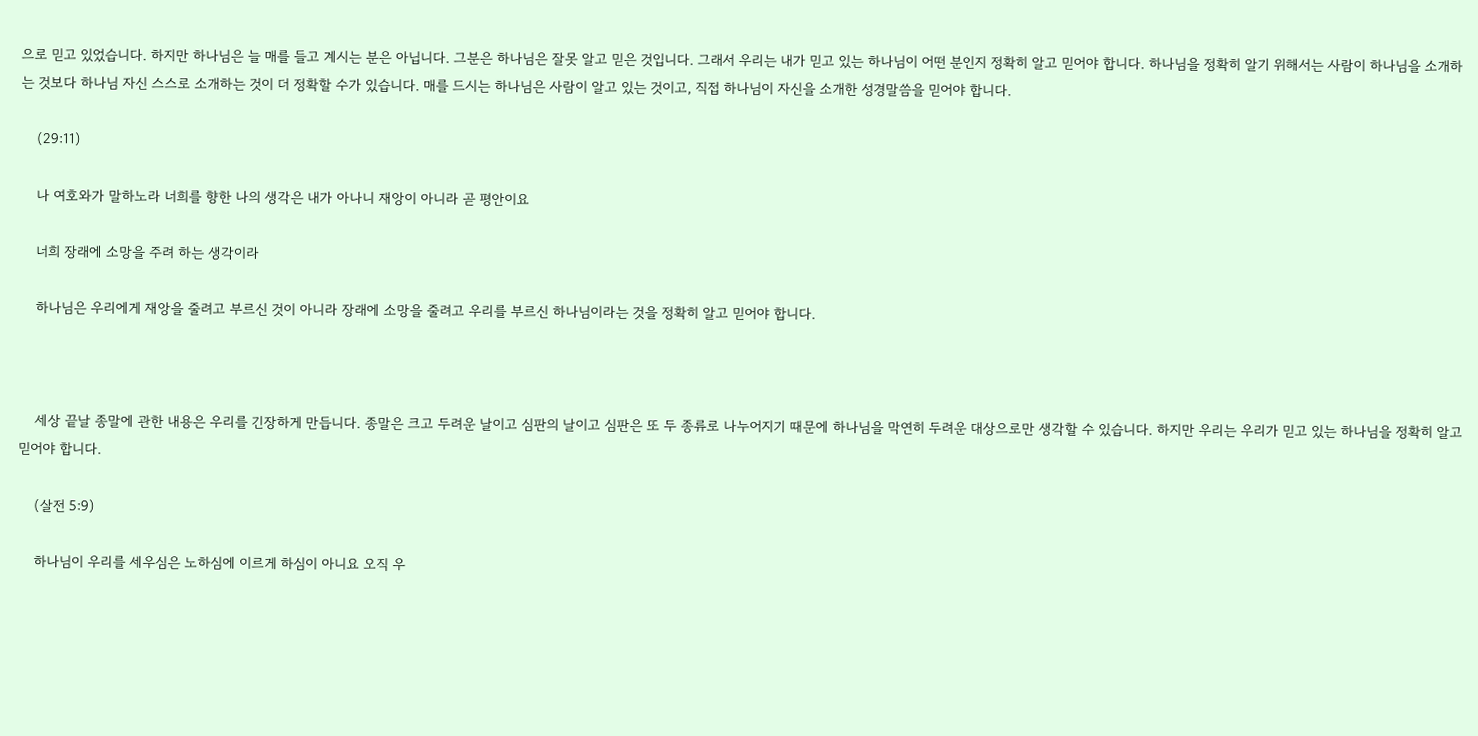으로 믿고 있었습니다. 하지만 하나님은 늘 매를 들고 계시는 분은 아닙니다. 그분은 하나님은 잘못 알고 믿은 것입니다. 그래서 우리는 내가 믿고 있는 하나님이 어떤 분인지 정확히 알고 믿어야 합니다. 하나님을 정확히 알기 위해서는 사람이 하나님을 소개하는 것보다 하나님 자신 스스로 소개하는 것이 더 정확할 수가 있습니다. 매를 드시는 하나님은 사람이 알고 있는 것이고, 직접 하나님이 자신을 소개한 성경말씀을 믿어야 합니다.

    (29:11)

    나 여호와가 말하노라 너희를 향한 나의 생각은 내가 아나니 재앙이 아니라 곧 평안이요

    너희 장래에 소망을 주려 하는 생각이라

    하나님은 우리에게 재앙을 줄려고 부르신 것이 아니라 장래에 소망을 줄려고 우리를 부르신 하나님이라는 것을 정확히 알고 믿어야 합니다.



    세상 끝날 종말에 관한 내용은 우리를 긴장하게 만듭니다. 종말은 크고 두려운 날이고 심판의 날이고 심판은 또 두 종류로 나누어지기 때문에 하나님을 막연히 두려운 대상으로만 생각할 수 있습니다. 하지만 우리는 우리가 믿고 있는 하나님을 정확히 알고 믿어야 합니다.

    (살전 5:9)

    하나님이 우리를 세우심은 노하심에 이르게 하심이 아니요 오직 우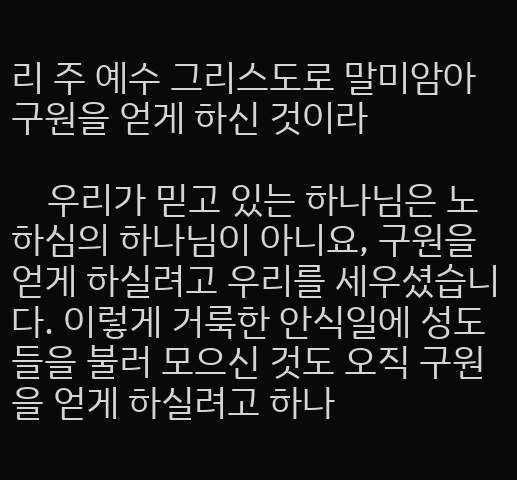리 주 예수 그리스도로 말미암아 구원을 얻게 하신 것이라

    우리가 믿고 있는 하나님은 노하심의 하나님이 아니요, 구원을 얻게 하실려고 우리를 세우셨습니다. 이렇게 거룩한 안식일에 성도들을 불러 모으신 것도 오직 구원을 얻게 하실려고 하나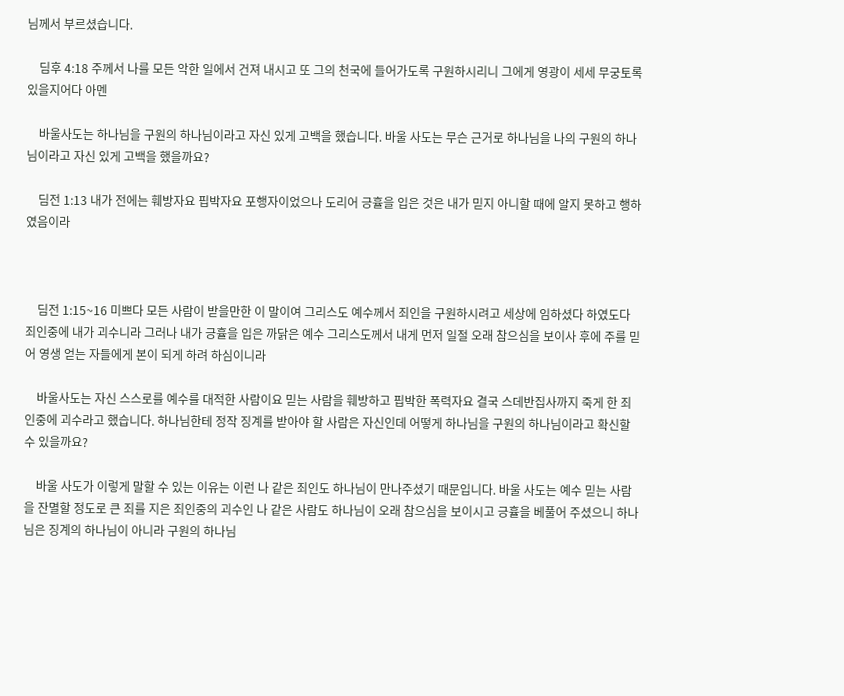님께서 부르셨습니다.

    딤후 4:18 주께서 나를 모든 악한 일에서 건져 내시고 또 그의 천국에 들어가도록 구원하시리니 그에게 영광이 세세 무궁토록 있을지어다 아멘

    바울사도는 하나님을 구원의 하나님이라고 자신 있게 고백을 했습니다. 바울 사도는 무슨 근거로 하나님을 나의 구원의 하나님이라고 자신 있게 고백을 했을까요?

    딤전 1:13 내가 전에는 훼방자요 핍박자요 포행자이었으나 도리어 긍휼을 입은 것은 내가 믿지 아니할 때에 알지 못하고 행하였음이라



    딤전 1:15~16 미쁘다 모든 사람이 받을만한 이 말이여 그리스도 예수께서 죄인을 구원하시려고 세상에 임하셨다 하였도다 죄인중에 내가 괴수니라 그러나 내가 긍휼을 입은 까닭은 예수 그리스도께서 내게 먼저 일절 오래 참으심을 보이사 후에 주를 믿어 영생 얻는 자들에게 본이 되게 하려 하심이니라

    바울사도는 자신 스스로를 예수를 대적한 사람이요 믿는 사람을 훼방하고 핍박한 폭력자요 결국 스데반집사까지 죽게 한 죄인중에 괴수라고 했습니다. 하나님한테 정작 징계를 받아야 할 사람은 자신인데 어떻게 하나님을 구원의 하나님이라고 확신할 수 있을까요?

    바울 사도가 이렇게 말할 수 있는 이유는 이런 나 같은 죄인도 하나님이 만나주셨기 때문입니다. 바울 사도는 예수 믿는 사람을 잔멸할 정도로 큰 죄를 지은 죄인중의 괴수인 나 같은 사람도 하나님이 오래 참으심을 보이시고 긍휼을 베풀어 주셨으니 하나님은 징계의 하나님이 아니라 구원의 하나님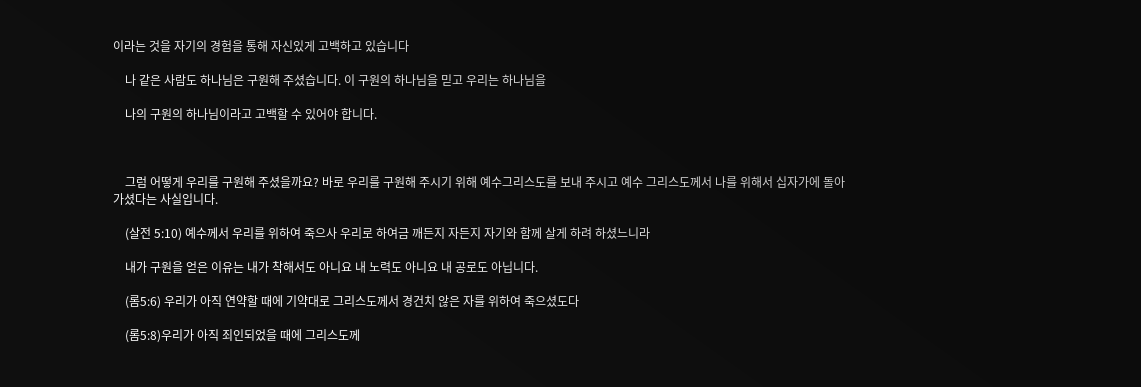이라는 것을 자기의 경험을 통해 자신있게 고백하고 있습니다

    나 같은 사람도 하나님은 구원해 주셨습니다. 이 구원의 하나님을 믿고 우리는 하나님을

    나의 구원의 하나님이라고 고백할 수 있어야 합니다.



    그럼 어떻게 우리를 구원해 주셨을까요? 바로 우리를 구원해 주시기 위해 예수그리스도를 보내 주시고 예수 그리스도께서 나를 위해서 십자가에 돌아가셨다는 사실입니다.

    (살전 5:10) 예수께서 우리를 위하여 죽으사 우리로 하여금 깨든지 자든지 자기와 함께 살게 하려 하셨느니라

    내가 구원을 얻은 이유는 내가 착해서도 아니요 내 노력도 아니요 내 공로도 아닙니다.

    (롬5:6) 우리가 아직 연약할 때에 기약대로 그리스도께서 경건치 않은 자를 위하여 죽으셨도다

    (롬5:8)우리가 아직 죄인되었을 때에 그리스도께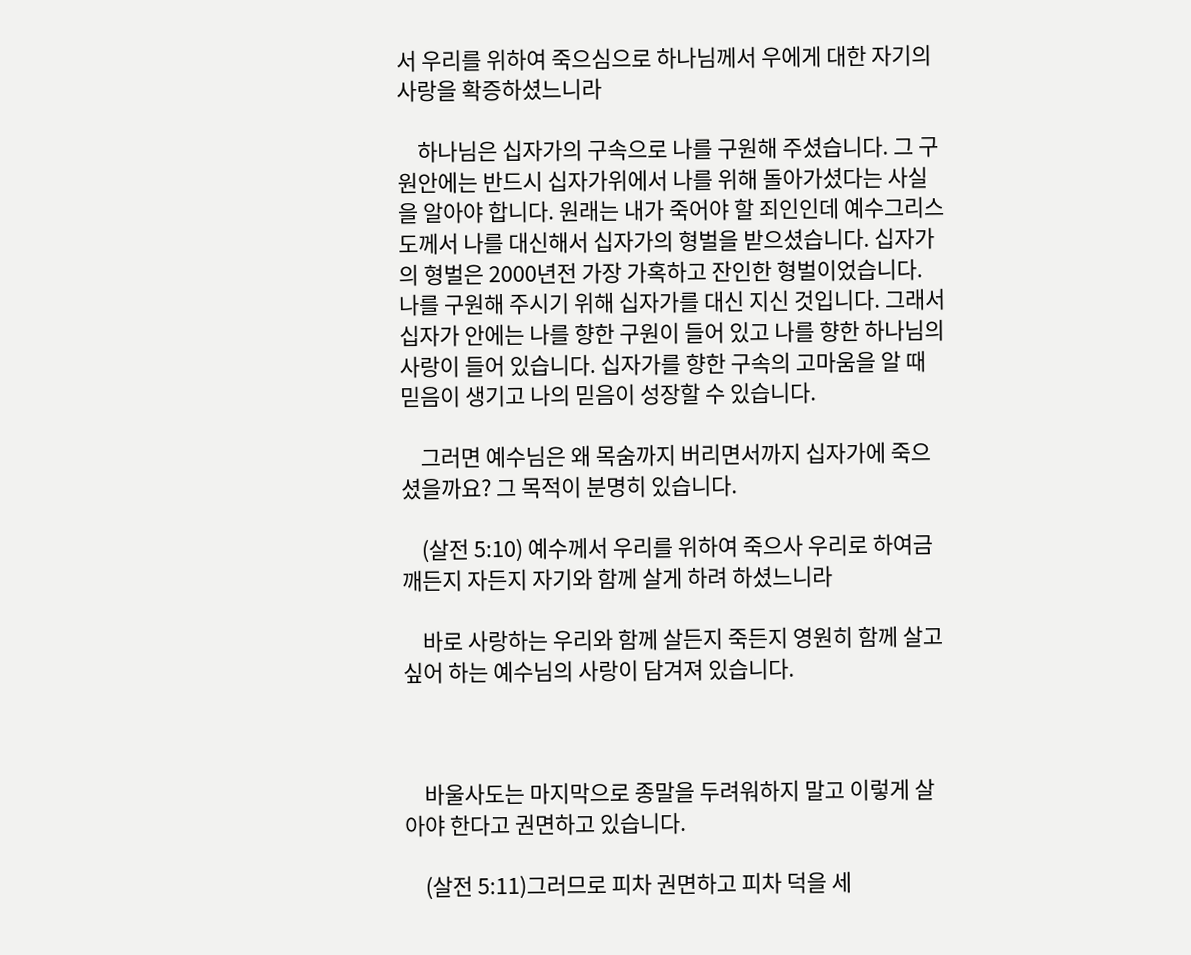서 우리를 위하여 죽으심으로 하나님께서 우에게 대한 자기의 사랑을 확증하셨느니라

    하나님은 십자가의 구속으로 나를 구원해 주셨습니다. 그 구원안에는 반드시 십자가위에서 나를 위해 돌아가셨다는 사실을 알아야 합니다. 원래는 내가 죽어야 할 죄인인데 예수그리스도께서 나를 대신해서 십자가의 형벌을 받으셨습니다. 십자가의 형벌은 2000년전 가장 가혹하고 잔인한 형벌이었습니다. 나를 구원해 주시기 위해 십자가를 대신 지신 것입니다. 그래서 십자가 안에는 나를 향한 구원이 들어 있고 나를 향한 하나님의 사랑이 들어 있습니다. 십자가를 향한 구속의 고마움을 알 때 믿음이 생기고 나의 믿음이 성장할 수 있습니다.

    그러면 예수님은 왜 목숨까지 버리면서까지 십자가에 죽으셨을까요? 그 목적이 분명히 있습니다.

    (살전 5:10) 예수께서 우리를 위하여 죽으사 우리로 하여금 깨든지 자든지 자기와 함께 살게 하려 하셨느니라

    바로 사랑하는 우리와 함께 살든지 죽든지 영원히 함께 살고 싶어 하는 예수님의 사랑이 담겨져 있습니다.



    바울사도는 마지막으로 종말을 두려워하지 말고 이렇게 살아야 한다고 권면하고 있습니다.

    (살전 5:11)그러므로 피차 권면하고 피차 덕을 세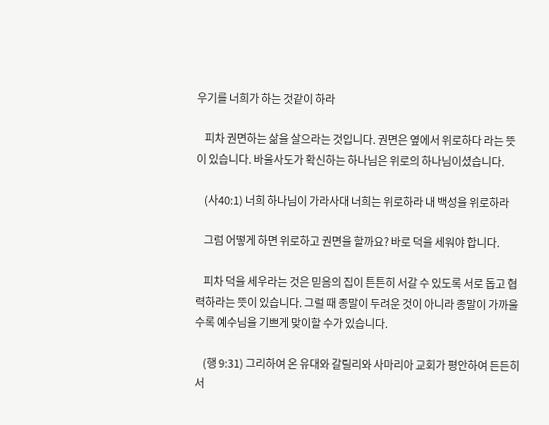우기를 너희가 하는 것같이 하라

    피차 권면하는 삶을 살으라는 것입니다. 권면은 옆에서 위로하다 라는 뜻이 있습니다. 바울사도가 확신하는 하나님은 위로의 하나님이셨습니다.

    (사40:1) 너희 하나님이 가라사대 너희는 위로하라 내 백성을 위로하라

    그럼 어떻게 하면 위로하고 권면을 할까요? 바로 덕을 세워야 합니다.

    피차 덕을 세우라는 것은 믿음의 집이 튼튼히 서갈 수 있도록 서로 돕고 협력하라는 뜻이 있습니다. 그럴 때 종말이 두려운 것이 아니라 종말이 가까울수록 예수님을 기쁘게 맞이할 수가 있습니다.

    (행 9:31) 그리하여 온 유대와 갈릴리와 사마리아 교회가 평안하여 든든히 서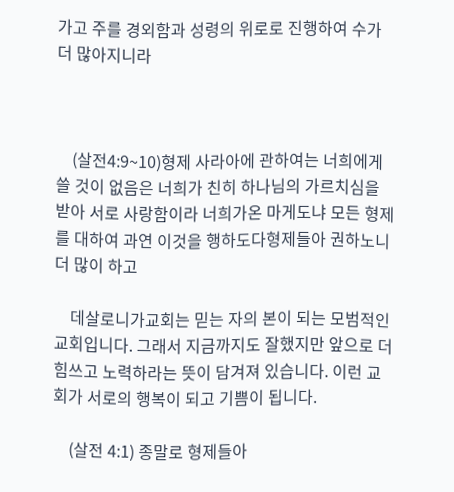가고 주를 경외함과 성령의 위로로 진행하여 수가 더 많아지니라



    (살전4:9~10)형제 사라아에 관하여는 너희에게 쓸 것이 없음은 너희가 친히 하나님의 가르치심을 받아 서로 사랑함이라 너희가온 마게도냐 모든 형제를 대하여 과연 이것을 행하도다형제들아 권하노니 더 많이 하고

    데살로니가교회는 믿는 자의 본이 되는 모범적인 교회입니다. 그래서 지금까지도 잘했지만 앞으로 더 힘쓰고 노력하라는 뜻이 담겨져 있습니다. 이런 교회가 서로의 행복이 되고 기쁨이 됩니다.

    (살전 4:1) 종말로 형제들아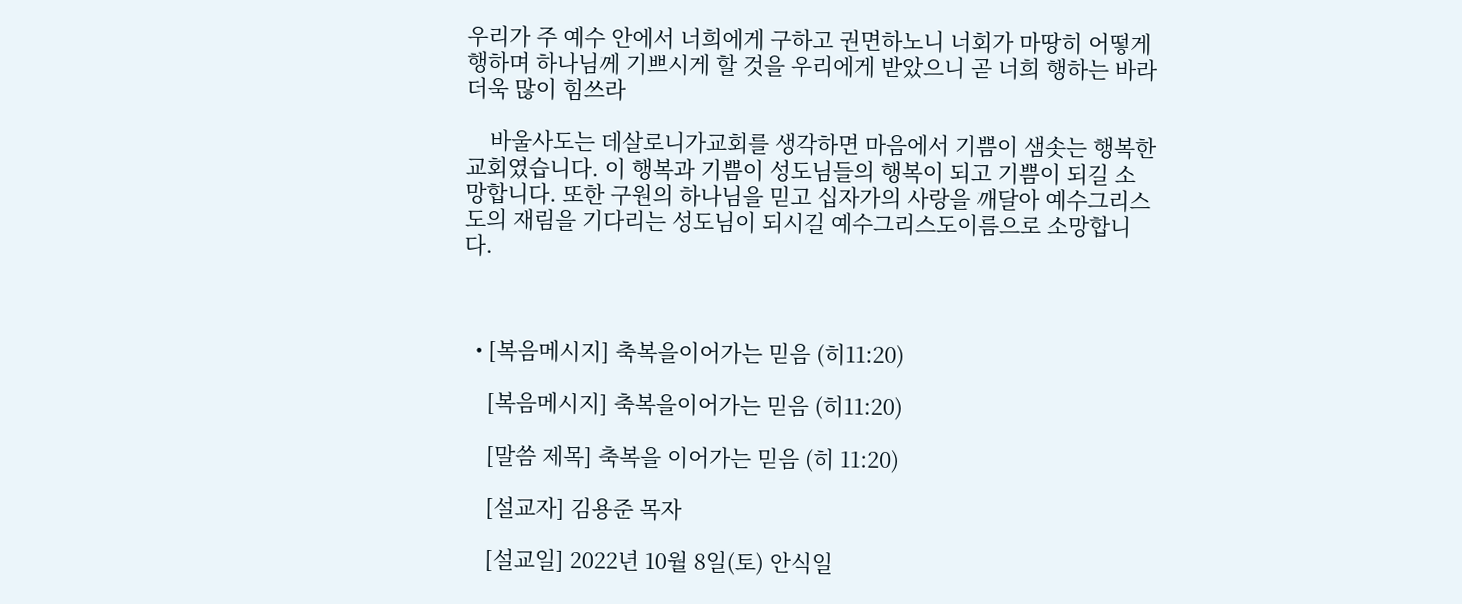우리가 주 예수 안에서 너희에게 구하고 권면하노니 너회가 마땅히 어떻게 행하며 하나님께 기쁘시게 할 것을 우리에게 받았으니 곧 너희 행하는 바라더욱 많이 힘쓰라

    바울사도는 데살로니가교회를 생각하면 마음에서 기쁨이 샘솟는 행복한 교회였습니다. 이 행복과 기쁨이 성도님들의 행복이 되고 기쁨이 되길 소망합니다. 또한 구원의 하나님을 믿고 십자가의 사랑을 깨달아 예수그리스도의 재림을 기다리는 성도님이 되시길 예수그리스도이름으로 소망합니다.



  • [복음메시지] 축복을이어가는 믿음 (히11:20)

    [복음메시지] 축복을이어가는 믿음 (히11:20)

    [말씀 제목] 축복을 이어가는 믿음 (히 11:20)

    [설교자] 김용준 목자

    [설교일] 2022년 10월 8일(토) 안식일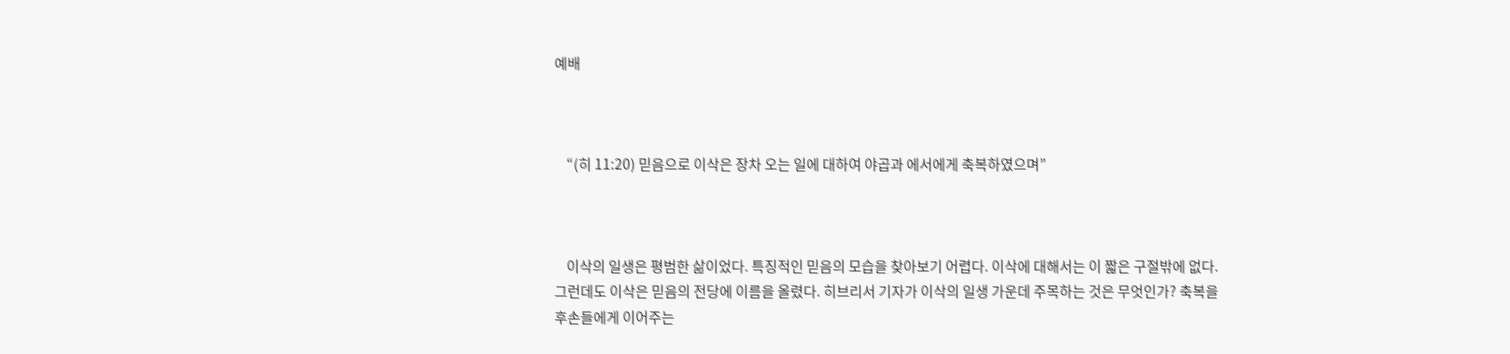예배



    “(히 11:20) 믿음으로 이삭은 장차 오는 일에 대하여 야곱과 에서에게 축복하였으며”



    이삭의 일생은 평범한 삶이었다. 특징적인 믿음의 모습을 찾아보기 어렵다. 이삭에 대해서는 이 짧은 구절밖에 없다. 그런데도 이삭은 믿음의 전당에 이름을 올렸다. 히브리서 기자가 이삭의 일생 가운데 주목하는 것은 무엇인가? 축복을 후손들에게 이어주는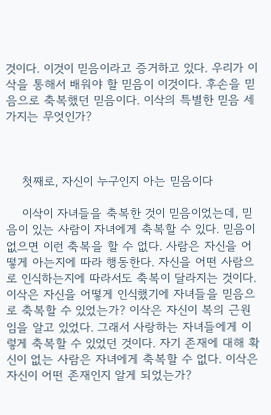것이다. 이것이 믿음이라고 증거하고 있다. 우리가 이삭을 통해서 배워야 할 믿음이 이것이다. 후손을 믿음으로 축복했던 믿음이다. 이삭의 특별한 믿음 세 가지는 무엇인가?



    첫째로, 자신이 누구인지 아는 믿음이다

    이삭이 자녀들을 축복한 것이 믿음이었는데, 믿음이 있는 사람이 자녀에게 축복할 수 있다. 믿음이 없으면 이런 축복을 할 수 없다. 사람은 자신을 어떻게 아는지에 따라 행동한다. 자신을 어떤 사람으로 인식하는지에 따라서도 축복이 달라지는 것이다. 이삭은 자신을 어떻게 인식했기에 자녀들을 믿음으로 축복할 수 있었는가? 이삭은 자신이 복의 근원임을 알고 있었다. 그래서 사랑하는 자녀들에게 이렇게 축복할 수 있었던 것이다. 자기 존재에 대해 확신이 없는 사람은 자녀에게 축복할 수 없다. 이삭은 자신이 어떤 존재인지 알게 되었는가?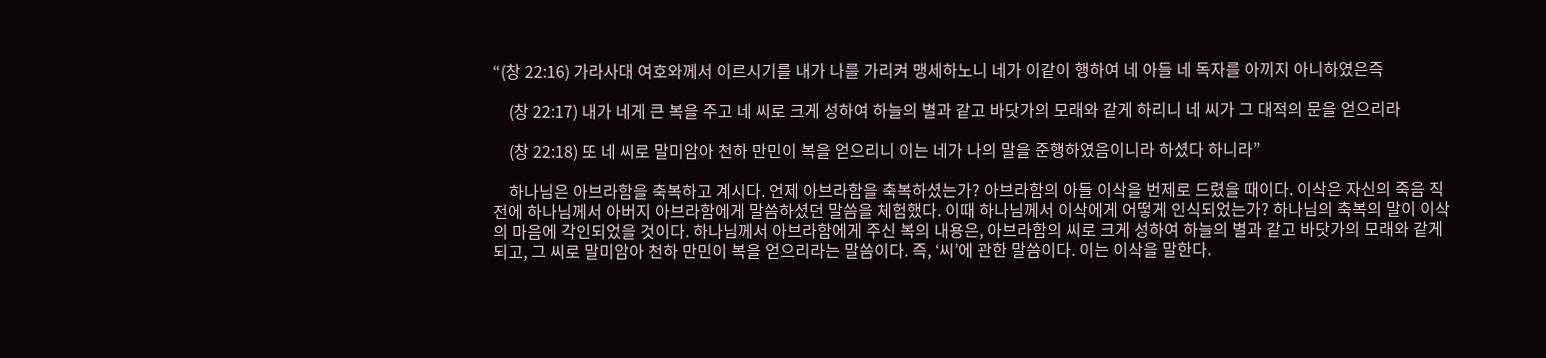“(창 22:16) 가라사대 여호와께서 이르시기를 내가 나를 가리켜 맹세하노니 네가 이같이 행하여 네 아들 네 독자를 아끼지 아니하였은즉

    (창 22:17) 내가 네게 큰 복을 주고 네 씨로 크게 성하여 하늘의 별과 같고 바닷가의 모래와 같게 하리니 네 씨가 그 대적의 문을 얻으리라

    (창 22:18) 또 네 씨로 말미암아 천하 만민이 복을 얻으리니 이는 네가 나의 말을 준행하였음이니라 하셨다 하니라”

    하나님은 아브라함을 축복하고 계시다. 언제 아브라함을 축복하셨는가? 아브라함의 아들 이삭을 번제로 드렸을 때이다. 이삭은 자신의 죽음 직전에 하나님께서 아버지 아브라함에게 말씀하셨던 말씀을 체험했다. 이때 하나님께서 이삭에게 어떻게 인식되었는가? 하나님의 축복의 말이 이삭의 마음에 각인되었을 것이다. 하나님께서 아브라함에게 주신 복의 내용은, 아브라함의 씨로 크게 성하여 하늘의 별과 같고 바닷가의 모래와 같게 되고, 그 씨로 말미암아 천하 만민이 복을 얻으리라는 말씀이다. 즉, ‘씨’에 관한 말씀이다. 이는 이삭을 말한다.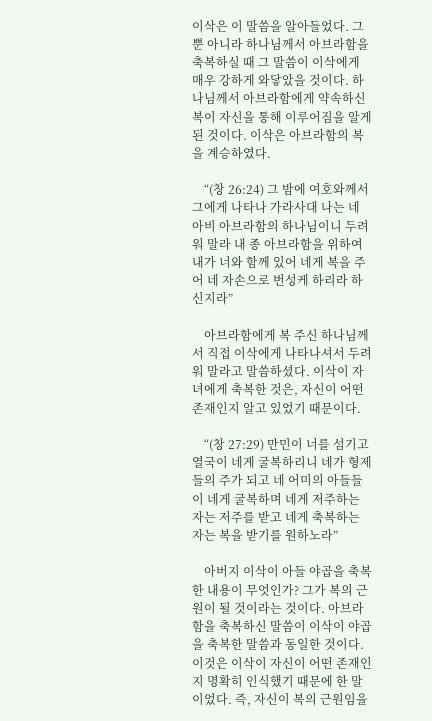이삭은 이 말씀을 알아들었다. 그뿐 아니라 하나님께서 아브라함을 축복하실 때 그 말씀이 이삭에게 매우 강하게 와닿았을 것이다. 하나님께서 아브라함에게 약속하신 복이 자신을 통해 이루어짐을 알게 된 것이다. 이삭은 아브라함의 복을 계승하였다.

    “(창 26:24) 그 밤에 여호와께서 그에게 나타나 가라사대 나는 네 아비 아브라함의 하나님이니 두려워 말라 내 종 아브라함을 위하여 내가 너와 함께 있어 네게 복을 주어 네 자손으로 번성케 하리라 하신지라”

    아브라함에게 복 주신 하나님께서 직접 이삭에게 나타나셔서 두려워 말라고 말씀하셨다. 이삭이 자녀에게 축복한 것은, 자신이 어떤 존재인지 알고 있었기 때문이다.

    “(창 27:29) 만민이 너를 섬기고 열국이 네게 굴복하리니 네가 형제들의 주가 되고 네 어미의 아들들이 네게 굴복하며 네게 저주하는 자는 저주를 받고 네게 축복하는 자는 복을 받기를 원하노라”

    아버지 이삭이 아들 야곱을 축복한 내용이 무엇인가? 그가 복의 근원이 될 것이라는 것이다. 아브라함을 축복하신 말씀이 이삭이 야곱을 축복한 말씀과 동일한 것이다. 이것은 이삭이 자신이 어떤 존재인지 명확히 인식했기 때문에 한 말이었다. 즉, 자신이 복의 근원임을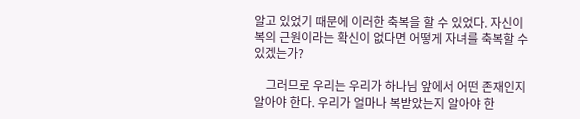알고 있었기 때문에 이러한 축복을 할 수 있었다. 자신이 복의 근원이라는 확신이 없다면 어떻게 자녀를 축복할 수 있겠는가?

    그러므로 우리는 우리가 하나님 앞에서 어떤 존재인지 알아야 한다. 우리가 얼마나 복받았는지 알아야 한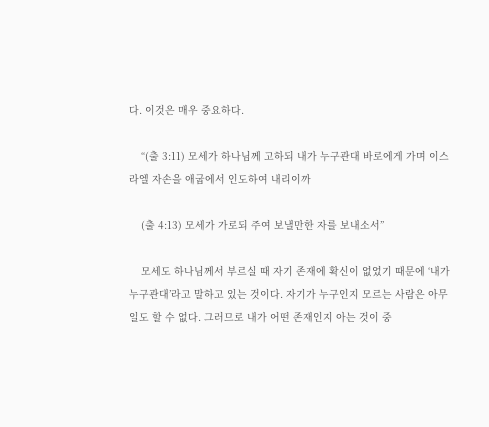다. 이것은 매우 중요하다.

    “(출 3:11) 모세가 하나님께 고하되 내가 누구관대 바로에게 가며 이스라엘 자손을 애굽에서 인도하여 내리이까

    (출 4:13) 모세가 가로되 주여 보낼만한 자를 보내소서”

    모세도 하나님께서 부르실 때 자기 존재에 확신이 없었기 때문에 ‘내가 누구관대’라고 말하고 있는 것이다. 자기가 누구인지 모르는 사람은 아무 일도 할 수 없다. 그러므로 내가 어떤 존재인지 아는 것이 중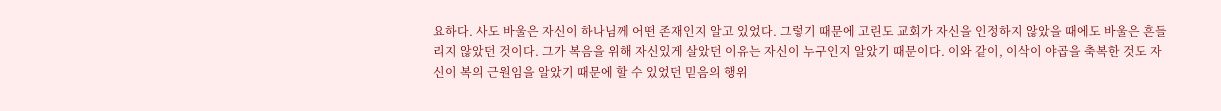요하다. 사도 바울은 자신이 하나님께 어떤 존재인지 알고 있었다. 그렇기 때문에 고린도 교회가 자신을 인정하지 않았을 때에도 바울은 흔들리지 않았던 것이다. 그가 복음을 위해 자신있게 살았던 이유는 자신이 누구인지 알았기 때문이다. 이와 같이, 이삭이 야곱을 축복한 것도 자신이 복의 근원임을 알았기 때문에 할 수 있었던 믿음의 행위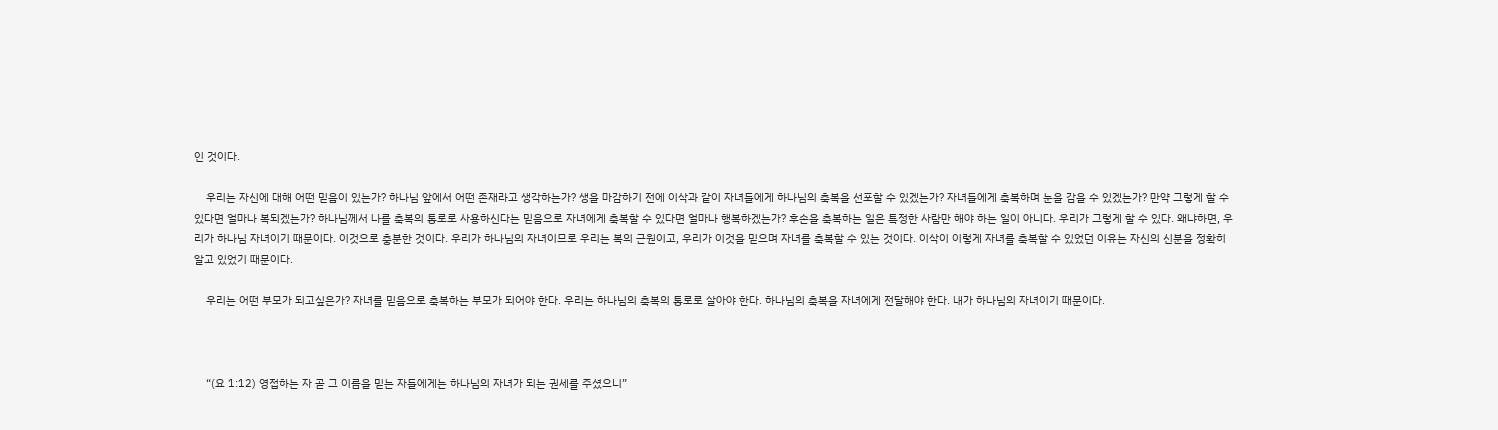인 것이다.

    우리는 자신에 대해 어떤 믿음이 있는가? 하나님 앞에서 어떤 존재라고 생각하는가? 생을 마감하기 전에 이삭과 같이 자녀들에게 하나님의 축복을 선포할 수 있겠는가? 자녀들에게 축복하며 눈을 감을 수 있겠는가? 만약 그렇게 할 수 있다면 얼마나 복되겠는가? 하나님께서 나를 축복의 통로로 사용하신다는 믿음으로 자녀에게 축복할 수 있다면 얼마나 행복하겠는가? 후손을 축복하는 일은 특정한 사람만 해야 하는 일이 아니다. 우리가 그렇게 할 수 있다. 왜냐하면, 우리가 하나님 자녀이기 때문이다. 이것으로 충분한 것이다. 우리가 하나님의 자녀이므로 우리는 복의 근원이고, 우리가 이것을 믿으며 자녀를 축복할 수 있는 것이다. 이삭이 이렇게 자녀를 축복할 수 있었던 이유는 자신의 신분을 정확히 알고 있었기 때문이다.

    우리는 어떤 부모가 되고싶은가? 자녀를 믿음으로 축복하는 부모가 되어야 한다. 우리는 하나님의 축복의 통로로 살아야 한다. 하나님의 축복을 자녀에게 전달해야 한다. 내가 하나님의 자녀이기 때문이다.



    “(요 1:12) 영접하는 자 곧 그 이름을 믿는 자들에게는 하나님의 자녀가 되는 권세를 주셨으니”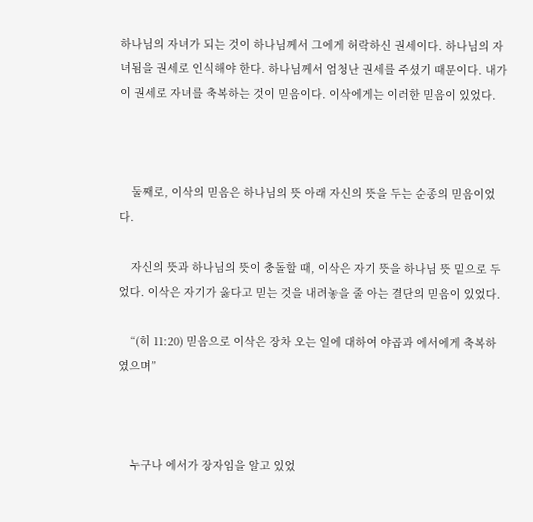하나님의 자녀가 되는 것이 하나님께서 그에게 허락하신 권세이다. 하나님의 자녀됨을 권세로 인식해야 한다. 하나님께서 엄청난 권세를 주셨기 때문이다. 내가 이 권세로 자녀를 축복하는 것이 믿음이다. 이삭에게는 이러한 믿음이 있었다.



    둘째로, 이삭의 믿음은 하나님의 뜻 아래 자신의 뜻을 두는 순종의 믿음이었다.

    자신의 뜻과 하나님의 뜻이 충돌할 때, 이삭은 자기 뜻을 하나님 뜻 밑으로 두었다. 이삭은 자기가 옳다고 믿는 것을 내려놓을 줄 아는 결단의 믿음이 있었다.

    “(히 11:20) 믿음으로 이삭은 장차 오는 일에 대하여 야곱과 에서에게 축복하였으며”



    누구나 에서가 장자임을 알고 있었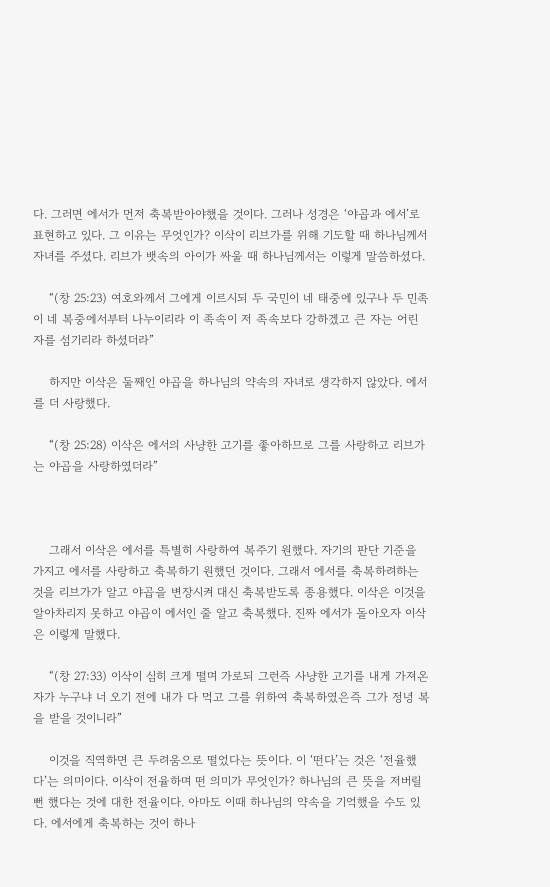다. 그러면 에서가 먼저 축복받아야했을 것이다. 그러나 성경은 ‘야곱과 에서’로 표현하고 있다. 그 이유는 무엇인가? 이삭이 리브가를 위해 기도할 때 하나님께서 자녀를 주셨다. 리브가 뱃속의 아이가 싸울 때 하나님께서는 이렇게 말씀하셨다.

    “(창 25:23) 여호와께서 그에게 이르시되 두 국민이 네 태중에 있구나 두 민족이 네 복중에서부터 나누이리라 이 족속이 저 족속보다 강하겠고 큰 자는 어린 자를 섬기리라 하셨더라”

    하지만 이삭은 둘째인 야곱을 하나님의 약속의 자녀로 생각하지 않았다. 에서를 더 사랑했다.

    “(창 25:28) 이삭은 에서의 사냥한 고기를 좋아하므로 그를 사랑하고 리브가는 야곱을 사랑하였더라”



    그래서 이삭은 에서를 특별히 사랑하여 복주기 원했다. 자기의 판단 기준을 가지고 에서를 사랑하고 축복하기 원했던 것이다. 그래서 에서를 축복하려하는 것을 리브가가 알고 야곱을 변장시켜 대신 축복받도록 종용했다. 이삭은 이것을 알아차리지 못하고 야곱이 에서인 줄 알고 축복했다. 진짜 에서가 돌아오자 이삭은 이렇게 말했다.

    “(창 27:33) 이삭이 심히 크게 떨며 가로되 그런즉 사냥한 고기를 내게 가져온 자가 누구냐 너 오기 전에 내가 다 먹고 그를 위하여 축복하였은즉 그가 정녕 복을 받을 것이니라”

    이것을 직역하면 큰 두려움으로 떨었다는 뜻이다. 이 ‘떤다’는 것은 ‘전율했다’는 의미이다. 이삭이 전율하며 떤 의미가 무엇인가? 하나님의 큰 뜻을 저버릴 뻔 했다는 것에 대한 전율이다. 아마도 이때 하나님의 약속을 기억했을 수도 있다. 에서에게 축복하는 것이 하나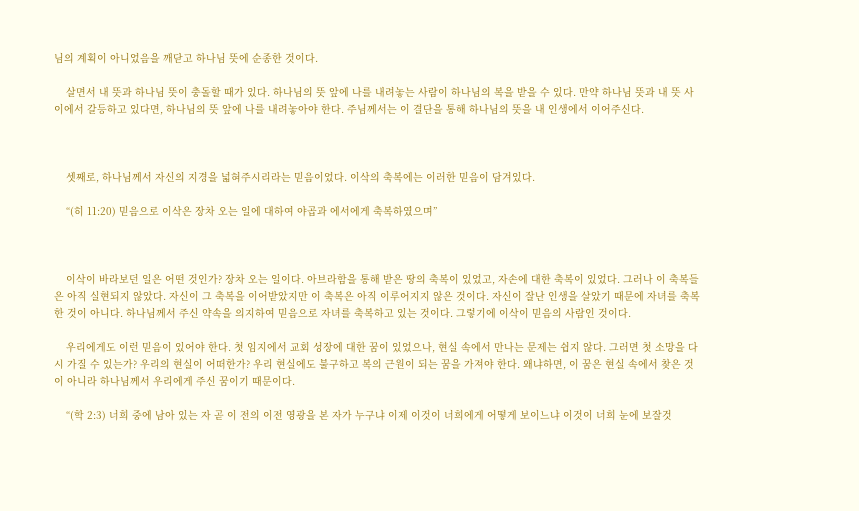님의 계획이 아니었음을 깨닫고 하나님 뜻에 순종한 것이다.

    살면서 내 뜻과 하나님 뜻이 충돌할 때가 있다. 하나님의 뜻 앞에 나를 내려놓는 사람이 하나님의 복을 받을 수 있다. 만약 하나님 뜻과 내 뜻 사이에서 갈등하고 있다면, 하나님의 뜻 앞에 나를 내려놓아야 한다. 주님께서는 이 결단을 통해 하나님의 뜻을 내 인생에서 이어주신다.



    셋째로, 하나님께서 자신의 지경을 넓혀주시리라는 믿음이었다. 이삭의 축복에는 이러한 믿음이 담겨있다.

    “(히 11:20) 믿음으로 이삭은 장차 오는 일에 대하여 야곱과 에서에게 축복하였으며”



    이삭이 바라보던 일은 어떤 것인가? 장차 오는 일이다. 아브라함을 통해 받은 땅의 축복이 있었고, 자손에 대한 축복이 있었다. 그러나 이 축복들은 아직 실현되지 않았다. 자신이 그 축복을 이어받았지만 이 축복은 아직 이루어지지 않은 것이다. 자신이 잘난 인생을 살았기 때문에 자녀를 축복한 것이 아니다. 하나님께서 주신 약속을 의지하여 믿음으로 자녀를 축복하고 있는 것이다. 그렇기에 이삭이 믿음의 사람인 것이다.

    우리에게도 이런 믿음이 있어야 한다. 첫 임지에서 교회 성장에 대한 꿈이 있었으나, 현실 속에서 만나는 문제는 쉽지 않다. 그러면 첫 소망을 다시 가질 수 있는가? 우리의 현실이 어떠한가? 우리 현실에도 불구하고 복의 근원이 되는 꿈을 가져야 한다. 왜냐하면, 이 꿈은 현실 속에서 찾은 것이 아니라 하나님께서 우리에게 주신 꿈이기 때문이다.

    “(학 2:3) 너희 중에 남아 있는 자 곧 이 전의 이전 영광을 본 자가 누구냐 이제 이것이 너희에게 어떻게 보이느냐 이것이 너희 눈에 보잘것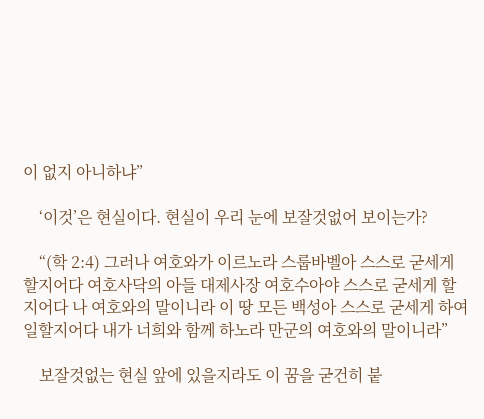이 없지 아니하냐”

    ‘이것’은 현실이다. 현실이 우리 눈에 보잘것없어 보이는가?

    “(학 2:4) 그러나 여호와가 이르노라 스룹바벨아 스스로 굳세게 할지어다 여호사닥의 아들 대제사장 여호수아야 스스로 굳세게 할지어다 나 여호와의 말이니라 이 땅 모든 백성아 스스로 굳세게 하여 일할지어다 내가 너희와 함께 하노라 만군의 여호와의 말이니라”

    보잘것없는 현실 앞에 있을지라도 이 꿈을 굳건히 붙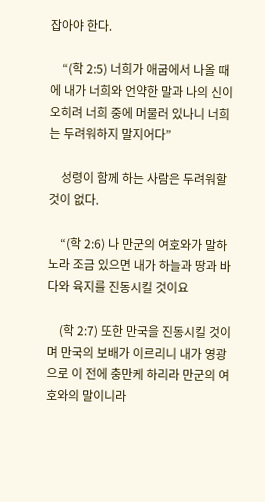잡아야 한다.

    “(학 2:5) 너희가 애굽에서 나올 때에 내가 너희와 언약한 말과 나의 신이 오히려 너희 중에 머물러 있나니 너희는 두려워하지 말지어다”

    성령이 함께 하는 사람은 두려워할 것이 없다.

    “(학 2:6) 나 만군의 여호와가 말하노라 조금 있으면 내가 하늘과 땅과 바다와 육지를 진동시킬 것이요

    (학 2:7) 또한 만국을 진동시킬 것이며 만국의 보배가 이르리니 내가 영광으로 이 전에 충만케 하리라 만군의 여호와의 말이니라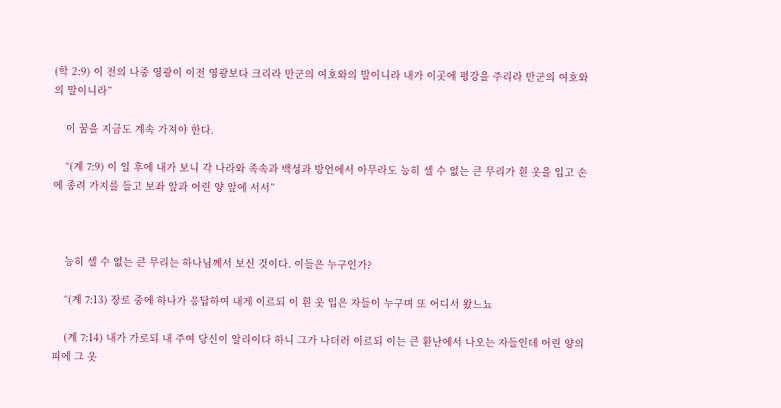(학 2:9) 이 전의 나중 영광이 이전 영광보다 크리라 만군의 여호와의 말이니라 내가 이곳에 평강을 주리라 만군의 여호와의 말이니라”

    이 꿈을 지금도 계속 가져야 한다.

    “(계 7:9) 이 일 후에 내가 보니 각 나라와 족속과 백성과 방언에서 아무라도 능히 셀 수 없는 큰 무리가 흰 옷을 입고 손에 종려 가지를 들고 보좌 앞과 어린 양 앞에 서서”



    능히 셀 수 없는 큰 무리는 하나님께서 보신 것이다. 이들은 누구인가?

    “(계 7:13) 장로 중에 하나가 응답하여 내게 이르되 이 흰 옷 입은 자들이 누구며 또 어디서 왔느뇨

    (계 7:14) 내가 가로되 내 주여 당신이 알리이다 하니 그가 나더러 이르되 이는 큰 환난에서 나오는 자들인데 어린 양의 피에 그 옷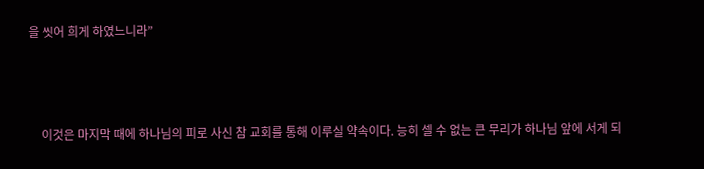을 씻어 희게 하였느니라”



    이것은 마지막 때에 하나님의 피로 사신 참 교회를 통해 이루실 약속이다. 능히 셀 수 없는 큰 무리가 하나님 앞에 서게 되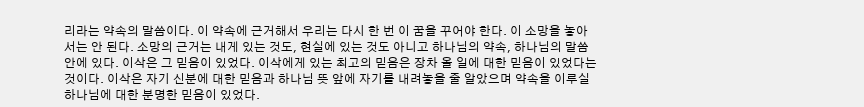리라는 약속의 말씀이다. 이 약속에 근거해서 우리는 다시 한 번 이 꿈을 꾸어야 한다. 이 소망을 놓아서는 안 된다. 소망의 근거는 내게 있는 것도, 현실에 있는 것도 아니고 하나님의 약속, 하나님의 말씀 안에 있다. 이삭은 그 믿음이 있었다. 이삭에게 있는 최고의 믿음은 장차 올 일에 대한 믿음이 있었다는 것이다. 이삭은 자기 신분에 대한 믿음과 하나님 뜻 앞에 자기를 내려놓을 줄 알았으며 약속을 이루실 하나님에 대한 분명한 믿음이 있었다.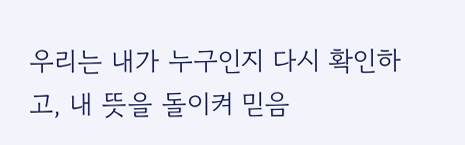우리는 내가 누구인지 다시 확인하고, 내 뜻을 돌이켜 믿음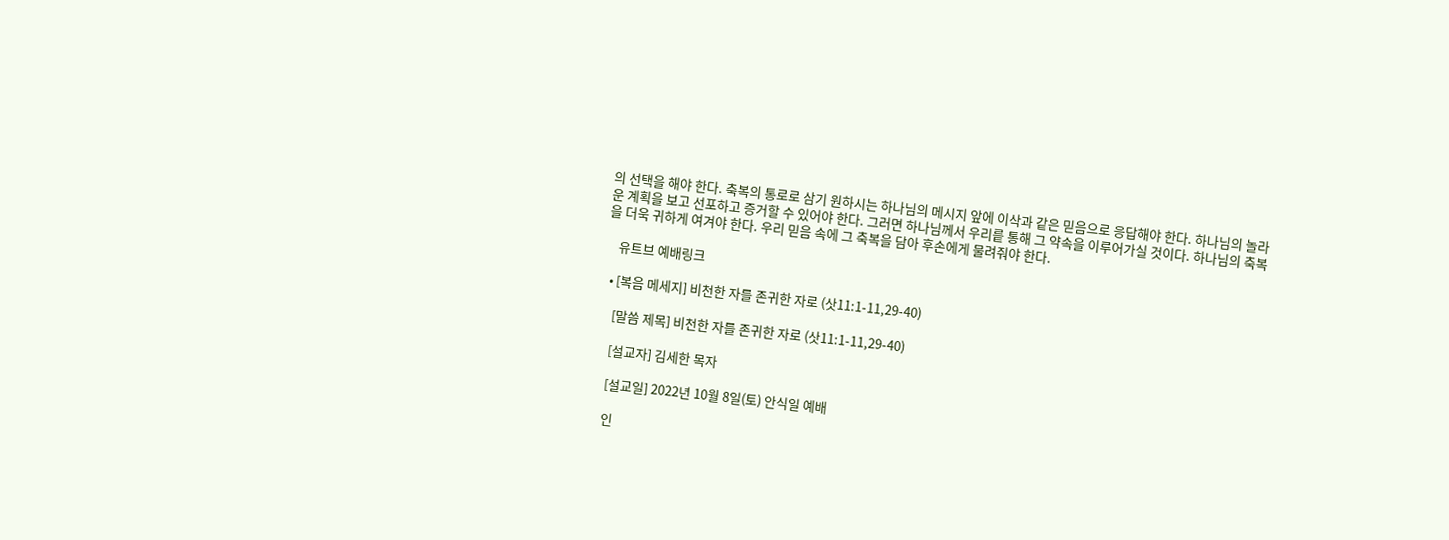의 선택을 해야 한다. 축복의 통로로 삼기 원하시는 하나님의 메시지 앞에 이삭과 같은 믿음으로 응답해야 한다. 하나님의 놀라운 계획을 보고 선포하고 증거할 수 있어야 한다. 그러면 하나님께서 우리릍 통해 그 약속을 이루어가실 것이다. 하나님의 축복을 더욱 귀하게 여겨야 한다. 우리 믿음 속에 그 축복을 담아 후손에게 물려줘야 한다.

    유트브 예배링크

  • [복음 메세지] 비천한 자를 존귀한 자로 (삿11:1-11,29-40)

    [말씀 제목] 비천한 자를 존귀한 자로 (삿11:1-11,29-40)

    [설교자] 김세한 목자

    [설교일] 2022년 10월 8일(토) 안식일 예배

    인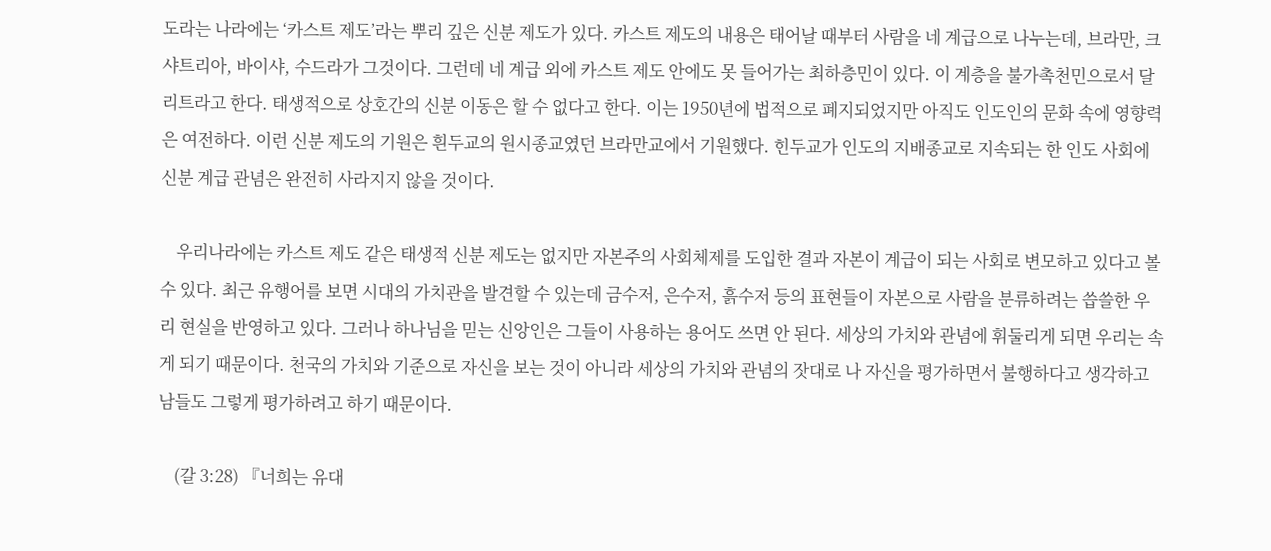도라는 나라에는 ‘카스트 제도’라는 뿌리 깊은 신분 제도가 있다. 카스트 제도의 내용은 태어날 때부터 사람을 네 계급으로 나누는데, 브라만, 크샤트리아, 바이샤, 수드라가 그것이다. 그런데 네 계급 외에 카스트 제도 안에도 못 들어가는 최하층민이 있다. 이 계층을 불가촉천민으로서 달리트라고 한다. 태생적으로 상호간의 신분 이동은 할 수 없다고 한다. 이는 1950년에 법적으로 폐지되었지만 아직도 인도인의 문화 속에 영향력은 여전하다. 이런 신분 제도의 기원은 흰두교의 원시종교였던 브라만교에서 기원했다. 힌두교가 인도의 지배종교로 지속되는 한 인도 사회에 신분 계급 관념은 완전히 사라지지 않을 것이다.

    우리나라에는 카스트 제도 같은 태생적 신분 제도는 없지만 자본주의 사회체제를 도입한 결과 자본이 계급이 되는 사회로 변모하고 있다고 볼 수 있다. 최근 유행어를 보면 시대의 가치관을 발견할 수 있는데 금수저, 은수저, 흙수저 등의 표현들이 자본으로 사람을 분류하려는 씁쓸한 우리 현실을 반영하고 있다. 그러나 하나님을 믿는 신앙인은 그들이 사용하는 용어도 쓰면 안 된다. 세상의 가치와 관념에 휘둘리게 되면 우리는 속게 되기 때문이다. 천국의 가치와 기준으로 자신을 보는 것이 아니라 세상의 가치와 관념의 잣대로 나 자신을 평가하면서 불행하다고 생각하고 남들도 그렇게 평가하려고 하기 때문이다.

    (갈 3:28) 『너희는 유대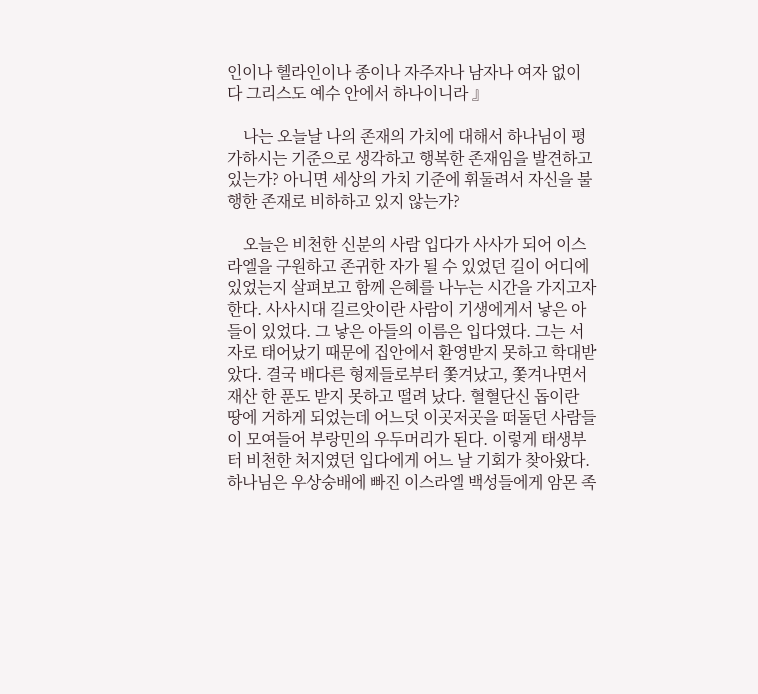인이나 헬라인이나 종이나 자주자나 남자나 여자 없이 다 그리스도 예수 안에서 하나이니라 』

    나는 오늘날 나의 존재의 가치에 대해서 하나님이 평가하시는 기준으로 생각하고 행복한 존재임을 발견하고 있는가? 아니면 세상의 가치 기준에 휘둘려서 자신을 불행한 존재로 비하하고 있지 않는가?

    오늘은 비천한 신분의 사람 입다가 사사가 되어 이스라엘을 구원하고 존귀한 자가 될 수 있었던 길이 어디에 있었는지 살펴보고 함께 은혜를 나누는 시간을 가지고자 한다. 사사시대 길르앗이란 사람이 기생에게서 낳은 아들이 있었다. 그 낳은 아들의 이름은 입다였다. 그는 서자로 태어났기 때문에 집안에서 환영받지 못하고 학대받았다. 결국 배다른 형제들로부터 쫓겨났고, 쫓겨나면서 재산 한 푼도 받지 못하고 떨려 났다. 혈혈단신 돕이란 땅에 거하게 되었는데 어느덧 이곳저곳을 떠돌던 사람들이 모여들어 부랑민의 우두머리가 된다. 이렇게 태생부터 비천한 처지였던 입다에게 어느 날 기회가 찾아왔다. 하나님은 우상숭배에 빠진 이스라엘 백성들에게 암몬 족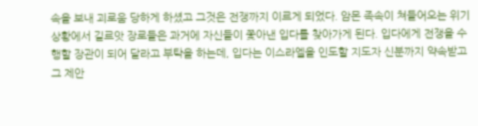속을 보내 괴로움 당하게 하셨고 그것은 전쟁까지 이르게 되었다. 암몬 족속이 쳐들어오는 위기상황에서 길르앗 장로들은 과거에 자신들이 쫓아낸 입다를 찾아가게 된다. 입다에게 전쟁을 수행할 장관이 되어 달라고 부탁을 하는데, 입다는 이스라엘을 인도할 지도자 신분까지 약속받고 그 제안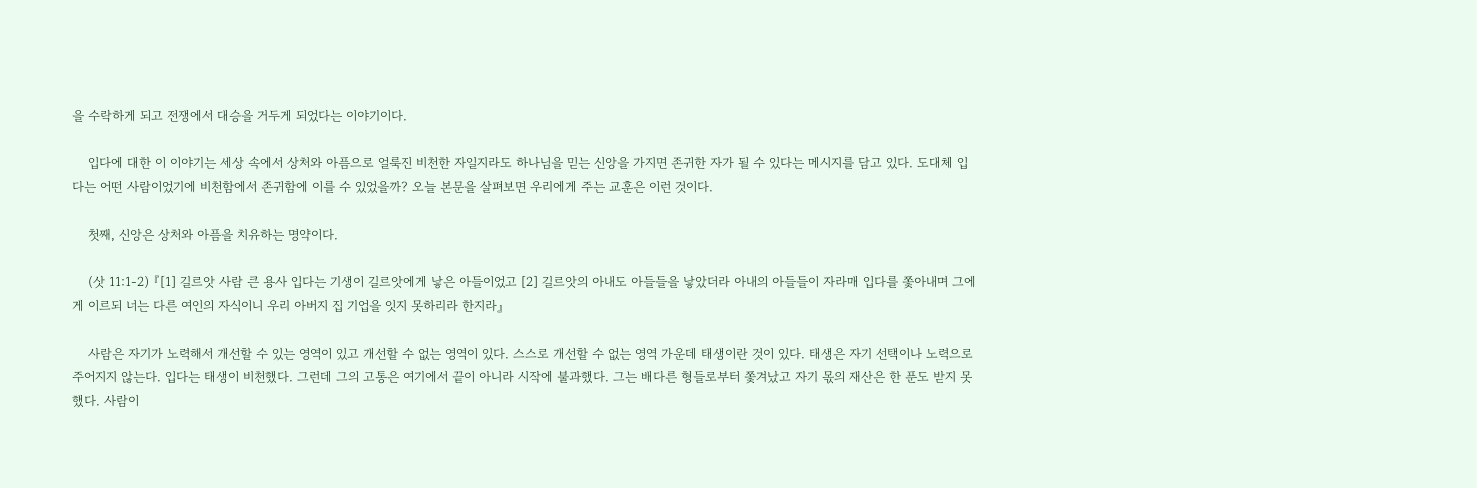을 수락하게 되고 전쟁에서 대승을 거두게 되었다는 이야기이다.

    입다에 대한 이 이야기는 세상 속에서 상처와 아픔으로 얼룩진 비천한 자일지라도 하나님을 믿는 신앙을 가지면 존귀한 자가 될 수 있다는 메시지를 담고 있다. 도대체 입다는 어떤 사람이었기에 비천함에서 존귀함에 이를 수 있었을까? 오늘 본문을 살펴보면 우리에게 주는 교훈은 이런 것이다.

    첫째, 신앙은 상처와 아픔을 치유하는 명약이다.

    (삿 11:1-2) 『[1] 길르앗 사람 큰 용사 입다는 기생이 길르앗에게 낳은 아들이었고 [2] 길르앗의 아내도 아들들을 낳았더라 아내의 아들들이 자라매 입다를 쫓아내며 그에게 이르되 너는 다른 여인의 자식이니 우리 아버지 집 기업을 잇지 못하리라 한지라』

    사람은 자기가 노력해서 개선할 수 있는 영역이 있고 개선할 수 없는 영역이 있다. 스스로 개선할 수 없는 영역 가운데 태생이란 것이 있다. 태생은 자기 선택이나 노력으로 주어지지 않는다. 입다는 태생이 비천했다. 그런데 그의 고통은 여기에서 끝이 아니라 시작에 불과했다. 그는 배다른 형들로부터 쫓겨났고 자기 몫의 재산은 한 푼도 받지 못했다. 사람이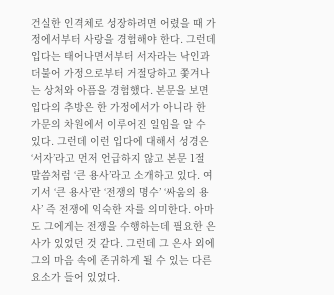건실한 인격체로 성장하려면 어렸을 때 가정에서부터 사랑을 경험해야 한다. 그런데 입다는 태어나면서부터 서자라는 낙인과 더불어 가정으로부터 거절당하고 쫓겨나는 상처와 아픔을 경험했다. 본문을 보면 입다의 추방은 한 가정에서가 아니라 한 가문의 차원에서 이루어진 일임을 알 수 있다. 그런데 이런 입다에 대해서 성경은 ‘서자’라고 먼저 언급하지 않고 본문 1절 말씀처럼 ‘큰 용사’라고 소개하고 있다. 여기서 ‘큰 용사’란 ‘전쟁의 명수’ ‘싸움의 용사’ 즉 전쟁에 익숙한 자를 의미한다. 아마도 그에게는 전쟁을 수행하는데 필요한 은사가 있었던 것 같다. 그런데 그 은사 외에 그의 마음 속에 존귀하게 될 수 있는 다른 요소가 들어 있었다.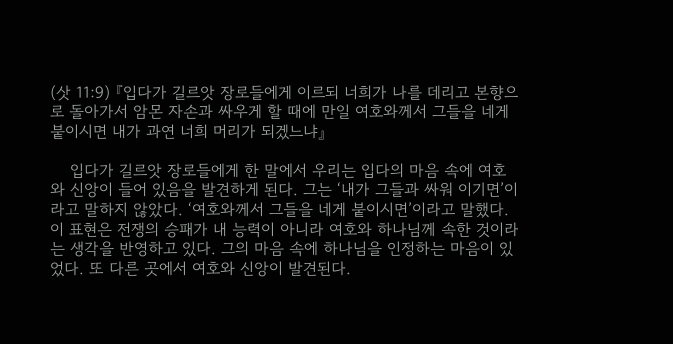(삿 11:9) 『입다가 길르앗 장로들에게 이르되 너희가 나를 데리고 본향으로 돌아가서 암몬 자손과 싸우게 할 때에 만일 여호와께서 그들을 네게 붙이시면 내가 과연 너희 머리가 되겠느냐』

    입다가 길르앗 장로들에게 한 말에서 우리는 입다의 마음 속에 여호와 신앙이 들어 있음을 발견하게 된다. 그는 ‘내가 그들과 싸워 이기면’이라고 말하지 않았다. ‘여호와께서 그들을 네게 붙이시면’이라고 말했다. 이 표현은 전쟁의 승패가 내 능력이 아니라 여호와 하나님께 속한 것이라는 생각을 반영하고 있다. 그의 마음 속에 하나님을 인정하는 마음이 있었다. 또 다른 곳에서 여호와 신앙이 발견된다.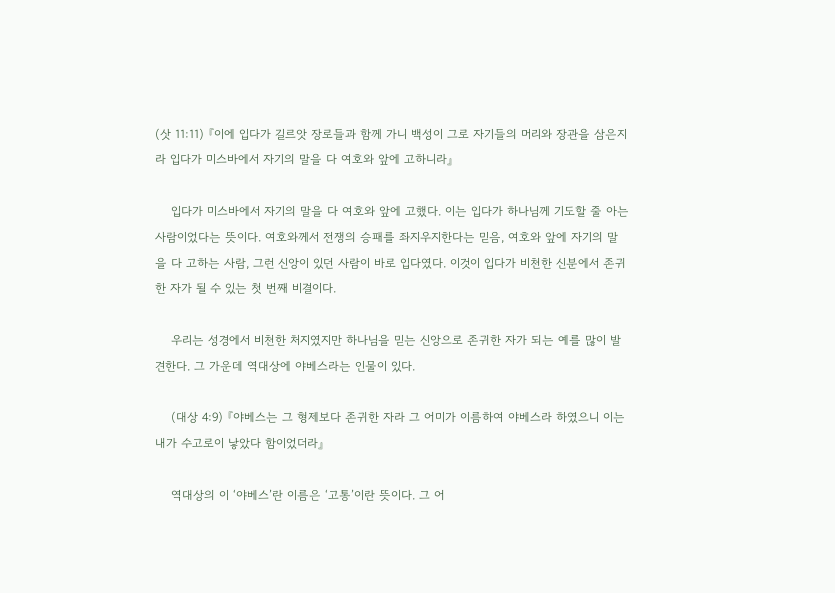(삿 11:11) 『이에 입다가 길르앗 장로들과 함께 가니 백성이 그로 자기들의 머리와 장관을 삼은지라 입다가 미스바에서 자기의 말을 다 여호와 앞에 고하니라』

    입다가 미스바에서 자기의 말을 다 여호와 앞에 고했다. 이는 입다가 하나님께 기도할 줄 아는 사람이었다는 뜻이다. 여호와께서 전쟁의 승패를 좌지우지한다는 믿음, 여호와 앞에 자기의 말을 다 고하는 사람, 그런 신앙이 있던 사람이 바로 입다였다. 이것이 입다가 비천한 신분에서 존귀한 자가 될 수 있는 첫 번째 비결이다.

    우리는 성경에서 비천한 처지였지만 하나님을 믿는 신앙으로 존귀한 자가 되는 예를 많이 발견한다. 그 가운데 역대상에 야베스라는 인물이 있다.

    (대상 4:9) 『야베스는 그 형제보다 존귀한 자라 그 어미가 이름하여 야베스라 하였으니 이는 내가 수고로이 낳았다 함이었더라』

    역대상의 이 ‘야베스’란 이름은 ‘고통’이란 뜻이다. 그 어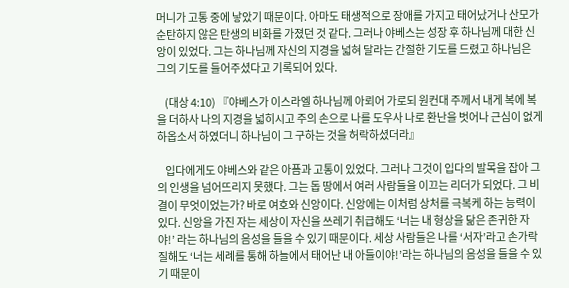머니가 고통 중에 낳았기 때문이다. 아마도 태생적으로 장애를 가지고 태어났거나 산모가 순탄하지 않은 탄생의 비화를 가졌던 것 같다. 그러나 야베스는 성장 후 하나님께 대한 신앙이 있었다. 그는 하나님께 자신의 지경을 넓혀 달라는 간절한 기도를 드렸고 하나님은 그의 기도를 들어주셨다고 기록되어 있다.

    (대상 4:10) 『야베스가 이스라엘 하나님께 아뢰어 가로되 원컨대 주께서 내게 복에 복을 더하사 나의 지경을 넓히시고 주의 손으로 나를 도우사 나로 환난을 벗어나 근심이 없게 하옵소서 하였더니 하나님이 그 구하는 것을 허락하셨더라』

    입다에게도 야베스와 같은 아픔과 고통이 있었다. 그러나 그것이 입다의 발목을 잡아 그의 인생을 넘어뜨리지 못했다. 그는 돕 땅에서 여러 사람들을 이끄는 리더가 되었다. 그 비결이 무엇이었는가? 바로 여호와 신앙이다. 신앙에는 이처럼 상처를 극복케 하는 능력이 있다. 신앙을 가진 자는 세상이 자신을 쓰레기 취급해도 ‘너는 내 형상을 닮은 존귀한 자야!’ 라는 하나님의 음성을 들을 수 있기 때문이다. 세상 사람들은 나를 ‘서자’라고 손가락질해도 ‘너는 세례를 통해 하늘에서 태어난 내 아들이야!’라는 하나님의 음성을 들을 수 있기 때문이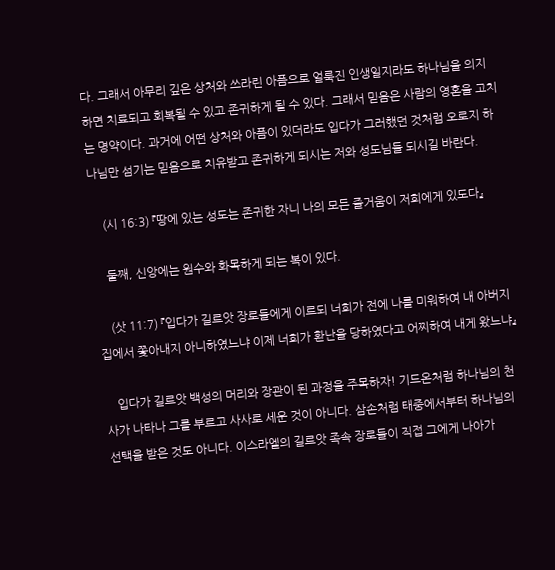다. 그래서 아무리 깊은 상처와 쓰라린 아픔으로 얼룩진 인생일지라도 하나님을 의지하면 치료되고 회복될 수 있고 존귀하게 될 수 있다. 그래서 믿음은 사람의 영혼을 고치는 명약이다. 과거에 어떤 상처와 아픔이 있더라도 입다가 그러했던 것처럼 오로지 하나님만 섬기는 믿음으로 치유받고 존귀하게 되시는 저와 성도님들 되시길 바란다.

    (시 16:3) 『땅에 있는 성도는 존귀한 자니 나의 모든 즐거움이 저희에게 있도다』

    둘째, 신앙에는 원수와 화목하게 되는 복이 있다.

    (삿 11:7) 『입다가 길르앗 장로들에게 이르되 너희가 전에 나를 미워하여 내 아버지 집에서 쫓아내지 아니하였느냐 이제 너희가 환난을 당하였다고 어찌하여 내게 왔느냐』

    입다가 길르앗 백성의 머리와 장관이 된 과정을 주목하자! 기드온처럼 하나님의 천사가 나타나 그를 부르고 사사로 세운 것이 아니다. 삼손처럼 태중에서부터 하나님의 선택을 받은 것도 아니다. 이스라엘의 길르앗 족속 장로들이 직접 그에게 나아가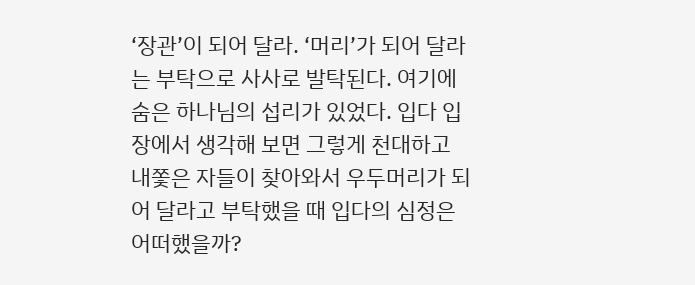‘장관’이 되어 달라. ‘머리’가 되어 달라는 부탁으로 사사로 발탁된다. 여기에 숨은 하나님의 섭리가 있었다. 입다 입장에서 생각해 보면 그렇게 천대하고 내쫓은 자들이 찾아와서 우두머리가 되어 달라고 부탁했을 때 입다의 심정은 어떠했을까?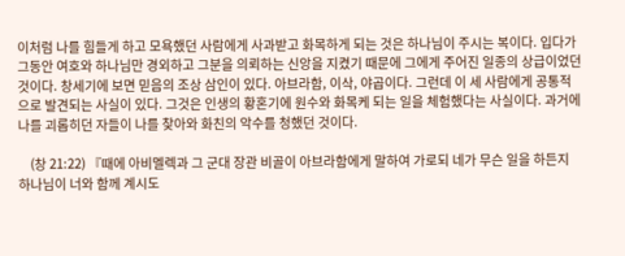이처럼 나를 힘들게 하고 모욕했던 사람에게 사과받고 화목하게 되는 것은 하나님이 주시는 복이다. 입다가 그동안 여호와 하나님만 경외하고 그분을 의뢰하는 신앙을 지켰기 때문에 그에게 주어진 일종의 상급이었던 것이다. 창세기에 보면 믿음의 조상 삼인이 있다. 아브라함, 이삭, 야곱이다. 그런데 이 세 사람에게 공통적으로 발견되는 사실이 있다. 그것은 인생의 황혼기에 원수와 화목케 되는 일을 체험했다는 사실이다. 과거에 나를 괴롭히던 자들이 나를 찾아와 화친의 악수를 청했던 것이다.

    (창 21:22) 『때에 아비멜렉과 그 군대 장관 비골이 아브라함에게 말하여 가로되 네가 무슨 일을 하든지 하나님이 너와 함께 계시도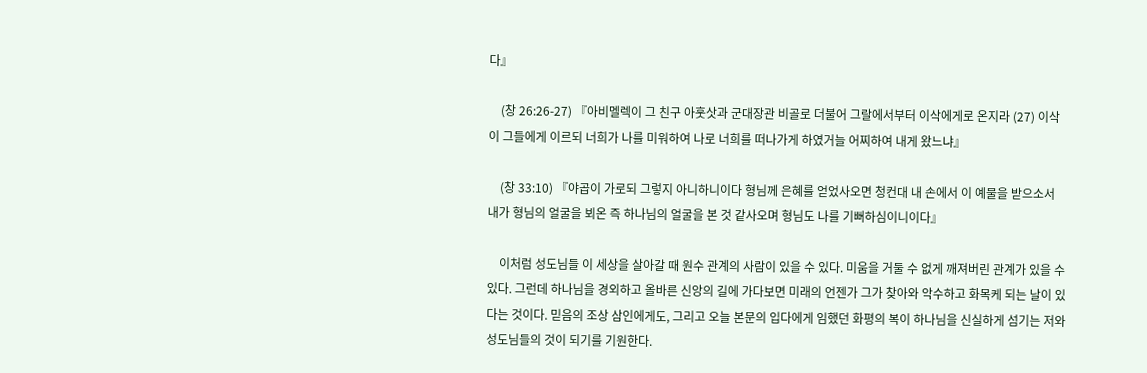다』

    (창 26:26-27) 『아비멜렉이 그 친구 아훗삿과 군대장관 비골로 더불어 그랄에서부터 이삭에게로 온지라 (27) 이삭이 그들에게 이르되 너희가 나를 미워하여 나로 너희를 떠나가게 하였거늘 어찌하여 내게 왔느냐』

    (창 33:10) 『야곱이 가로되 그렇지 아니하니이다 형님께 은혜를 얻었사오면 청컨대 내 손에서 이 예물을 받으소서 내가 형님의 얼굴을 뵈온 즉 하나님의 얼굴을 본 것 같사오며 형님도 나를 기뻐하심이니이다』

    이처럼 성도님들 이 세상을 살아갈 때 원수 관계의 사람이 있을 수 있다. 미움을 거둘 수 없게 깨져버린 관계가 있을 수 있다. 그런데 하나님을 경외하고 올바른 신앙의 길에 가다보면 미래의 언젠가 그가 찾아와 악수하고 화목케 되는 날이 있다는 것이다. 믿음의 조상 삼인에게도, 그리고 오늘 본문의 입다에게 임했던 화평의 복이 하나님을 신실하게 섬기는 저와 성도님들의 것이 되기를 기원한다.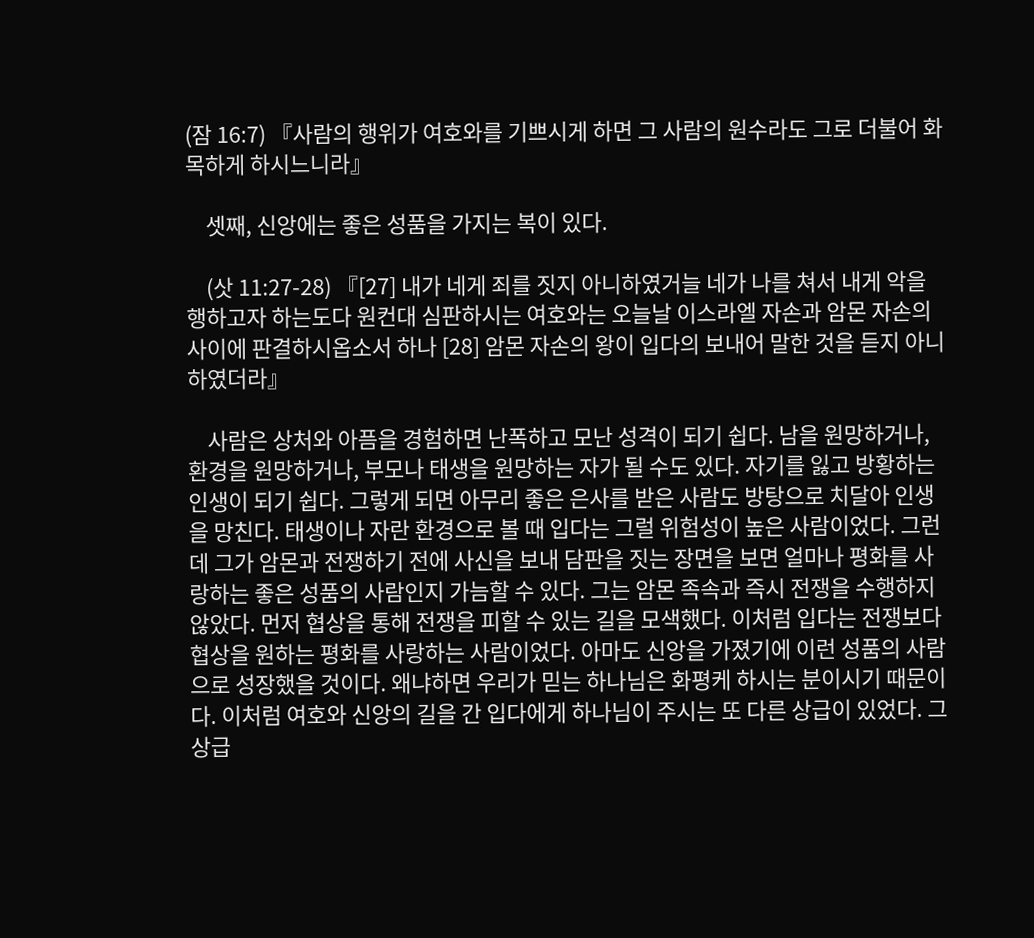(잠 16:7) 『사람의 행위가 여호와를 기쁘시게 하면 그 사람의 원수라도 그로 더불어 화목하게 하시느니라』

    셋째, 신앙에는 좋은 성품을 가지는 복이 있다.

    (삿 11:27-28) 『[27] 내가 네게 죄를 짓지 아니하였거늘 네가 나를 쳐서 내게 악을 행하고자 하는도다 원컨대 심판하시는 여호와는 오늘날 이스라엘 자손과 암몬 자손의 사이에 판결하시옵소서 하나 [28] 암몬 자손의 왕이 입다의 보내어 말한 것을 듣지 아니하였더라』

    사람은 상처와 아픔을 경험하면 난폭하고 모난 성격이 되기 쉽다. 남을 원망하거나, 환경을 원망하거나, 부모나 태생을 원망하는 자가 될 수도 있다. 자기를 잃고 방황하는 인생이 되기 쉽다. 그렇게 되면 아무리 좋은 은사를 받은 사람도 방탕으로 치달아 인생을 망친다. 태생이나 자란 환경으로 볼 때 입다는 그럴 위험성이 높은 사람이었다. 그런데 그가 암몬과 전쟁하기 전에 사신을 보내 담판을 짓는 장면을 보면 얼마나 평화를 사랑하는 좋은 성품의 사람인지 가늠할 수 있다. 그는 암몬 족속과 즉시 전쟁을 수행하지 않았다. 먼저 협상을 통해 전쟁을 피할 수 있는 길을 모색했다. 이처럼 입다는 전쟁보다 협상을 원하는 평화를 사랑하는 사람이었다. 아마도 신앙을 가졌기에 이런 성품의 사람으로 성장했을 것이다. 왜냐하면 우리가 믿는 하나님은 화평케 하시는 분이시기 때문이다. 이처럼 여호와 신앙의 길을 간 입다에게 하나님이 주시는 또 다른 상급이 있었다. 그 상급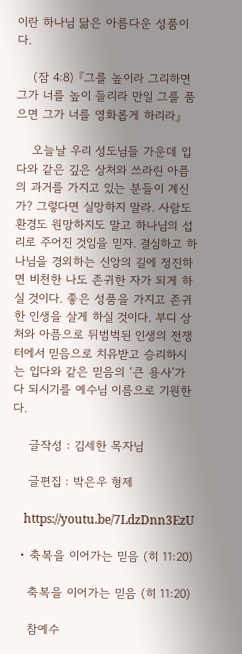이란 하나님 닮은 아름다운 성품이다.

    (잠 4:8) 『그를 높이라 그리하면 그가 너를 높이 들리라 만일 그를 품으면 그가 너를 영화롭게 하리라』

    오늘날 우리 성도님들 가운데 입다와 같은 깊은 상처와 쓰라린 아픔의 과거를 가지고 있는 분들이 계신가? 그렇다면 실망하지 말라. 사람도 환경도 원망하지도 말고 하나님의 섭리로 주어진 것임을 믿자. 결심하고 하나님을 경외하는 신앙의 길에 정진하면 비천한 나도 존귀한 자가 되게 하실 것이다. 좋은 성품을 가지고 존귀한 인생을 살게 하실 것이다. 부디 상처와 아픔으로 뒤범벅된 인생의 전쟁터에서 믿음으로 치유받고 승리하시는 입다와 같은 믿음의 ‘큰 용사’가 다 되시기를 예수님 이름으로 기원한다.

    글작성 : 김세한 목자님

    글편집 : 박은우 형제

    https://youtu.be/7LdzDnn3EzU

  • 축복을 이어가는 믿음 (히 11:20)

    축복을 이어가는 믿음 (히 11:20)

    참예수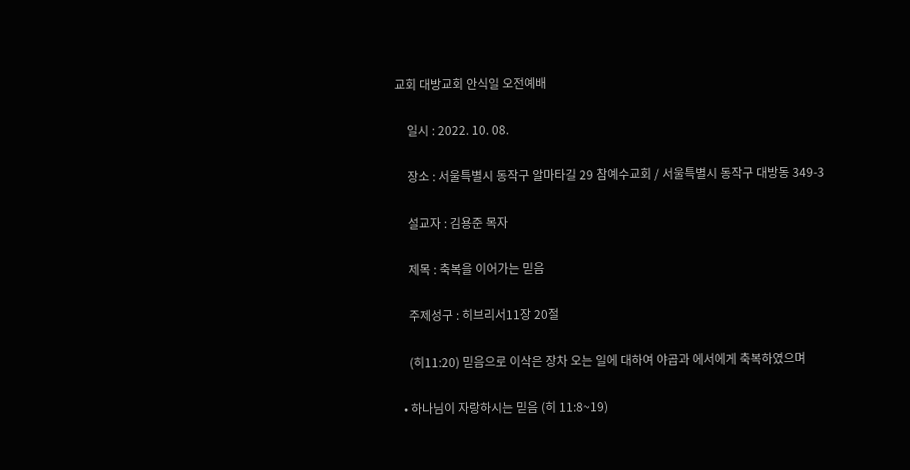교회 대방교회 안식일 오전예배

    일시 : 2022. 10. 08.

    장소 : 서울특별시 동작구 알마타길 29 참예수교회 / 서울특별시 동작구 대방동 349-3

    설교자 : 김용준 목자

    제목 : 축복을 이어가는 믿음

    주제성구 : 히브리서11장 20절

    (히11:20) 믿음으로 이삭은 장차 오는 일에 대하여 야곱과 에서에게 축복하였으며

  • 하나님이 자랑하시는 믿음 (히 11:8~19)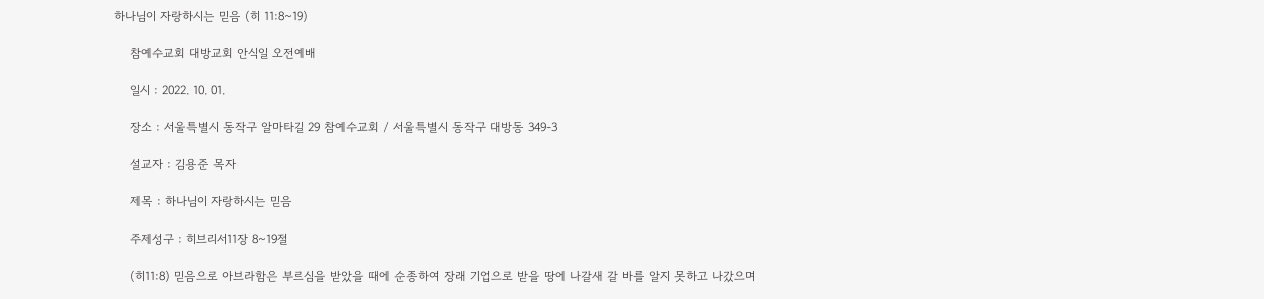하나님이 자랑하시는 믿음 (히 11:8~19)

    참예수교회 대방교회 안식일 오전예배

    일시 : 2022. 10. 01.

    장소 : 서울특별시 동작구 알마타길 29 참예수교회 / 서울특별시 동작구 대방동 349-3

    설교자 : 김용준 목자

    제목 : 하나님이 자랑하시는 믿음

    주제성구 : 히브리서11장 8~19절

    (히11:8) 믿음으로 아브라함은 부르심을 받았을 때에 순종하여 장래 기업으로 받을 땅에 나갈새 갈 바를 알지 못하고 나갔으며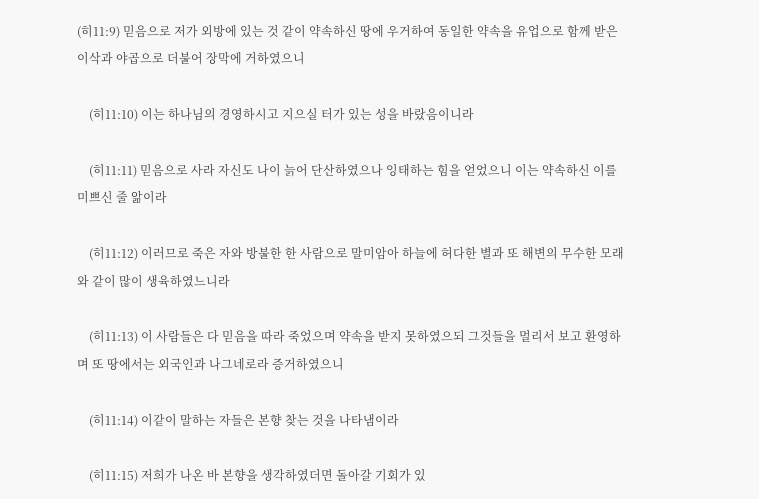(히11:9) 믿음으로 저가 외방에 있는 것 같이 약속하신 땅에 우거하여 동일한 약속을 유업으로 함께 받은 이삭과 야곱으로 더불어 장막에 거하였으니

    (히11:10) 이는 하나님의 경영하시고 지으실 터가 있는 성을 바랐음이니라

    (히11:11) 믿음으로 사라 자신도 나이 늙어 단산하였으나 잉태하는 힘을 얻었으니 이는 약속하신 이를 미쁘신 줄 앎이라

    (히11:12) 이러므로 죽은 자와 방불한 한 사람으로 말미암아 하늘에 허다한 별과 또 해변의 무수한 모래와 같이 많이 생육하였느니라

    (히11:13) 이 사람들은 다 믿음을 따라 죽었으며 약속을 받지 못하였으되 그것들을 멀리서 보고 환영하며 또 땅에서는 외국인과 나그네로라 증거하였으니

    (히11:14) 이같이 말하는 자들은 본향 찾는 것을 나타냄이라

    (히11:15) 저희가 나온 바 본향을 생각하였더면 돌아갈 기회가 있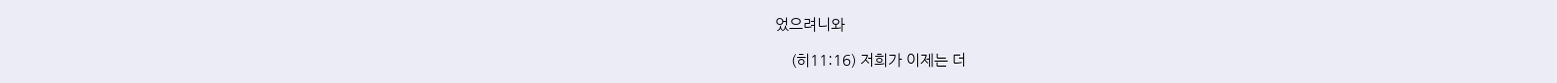었으려니와

    (히11:16) 저희가 이제는 더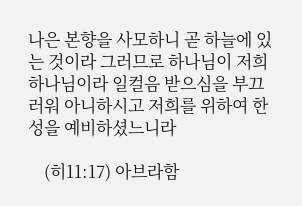나은 본향을 사모하니 곧 하늘에 있는 것이라 그러므로 하나님이 저희 하나님이라 일컬음 받으심을 부끄러워 아니하시고 저희를 위하여 한 성을 예비하셨느니라

    (히11:17) 아브라함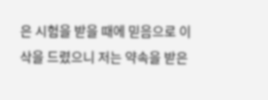은 시험을 받을 때에 믿음으로 이삭을 드렸으니 저는 약속을 받은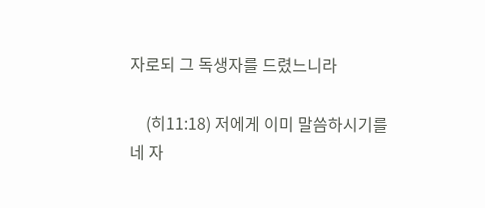자로되 그 독생자를 드렸느니라

    (히11:18) 저에게 이미 말씀하시기를 네 자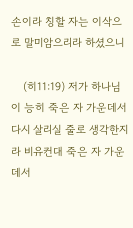손이라 칭할 자는 이삭으로 말미암으리라 하셨으니

    (히11:19) 저가 하나님이 능히 죽은 자 가운데서 다시 살리실 줄로 생각한지라 비유컨대 죽은 자 가운데서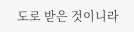도로 받은 것이니라